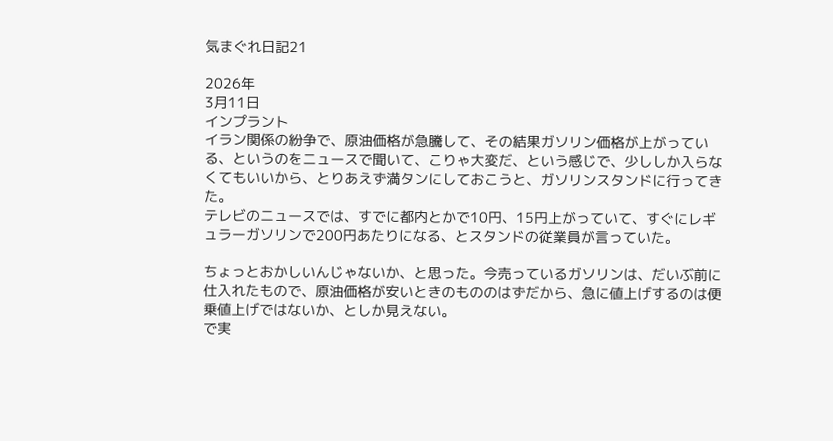気まぐれ日記21

2026年
3月11日
インプラント
イラン関係の紛争で、原油価格が急騰して、その結果ガソリン価格が上がっている、というのをニュースで聞いて、こりゃ大変だ、という感じで、少ししか入らなくてもいいから、とりあえず満タンにしておこうと、ガソリンスタンドに行ってきた。
テレビのニュースでは、すでに都内とかで10円、15円上がっていて、すぐにレギュラーガソリンで200円あたりになる、とスタンドの従業員が言っていた。

ちょっとおかしいんじゃないか、と思った。今売っているガソリンは、だいぶ前に仕入れたもので、原油価格が安いときのもののはずだから、急に値上げするのは便乗値上げではないか、としか見えない。
で実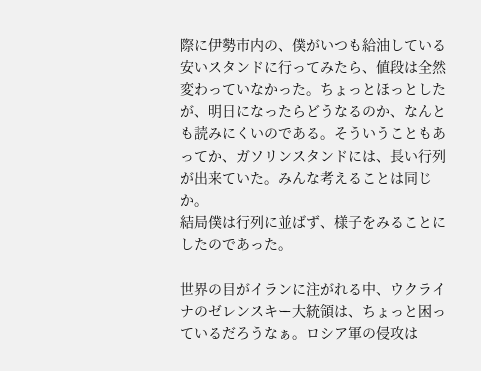際に伊勢市内の、僕がいつも給油している安いスタンドに行ってみたら、値段は全然変わっていなかった。ちょっとほっとしたが、明日になったらどうなるのか、なんとも読みにくいのである。そういうこともあってか、ガソリンスタンドには、長い行列が出来ていた。みんな考えることは同じか。
結局僕は行列に並ばず、様子をみることにしたのであった。

世界の目がイランに注がれる中、ウクライナのゼレンスキー大統領は、ちょっと困っているだろうなぁ。ロシア軍の侵攻は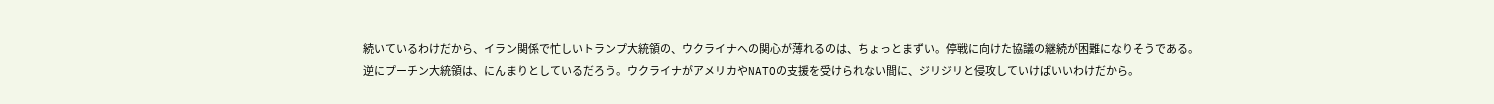続いているわけだから、イラン関係で忙しいトランプ大統領の、ウクライナへの関心が薄れるのは、ちょっとまずい。停戦に向けた協議の継続が困難になりそうである。
逆にプーチン大統領は、にんまりとしているだろう。ウクライナがアメリカやNATOの支援を受けられない間に、ジリジリと侵攻していけばいいわけだから。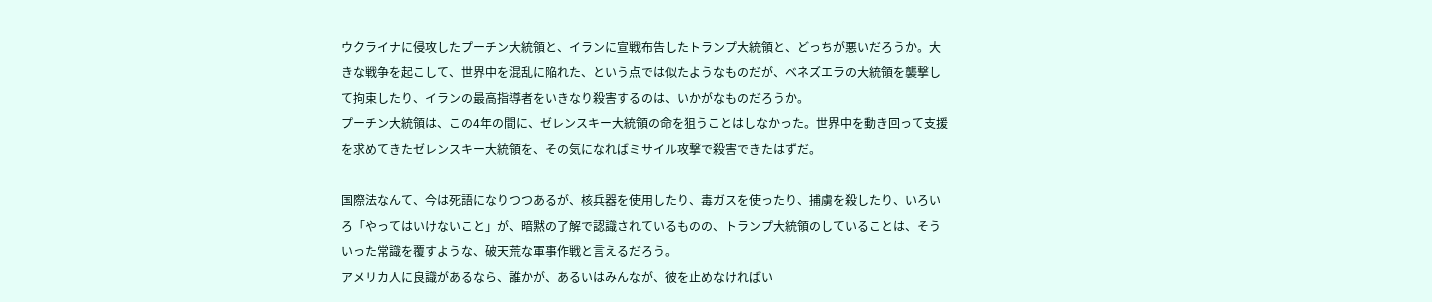ウクライナに侵攻したプーチン大統領と、イランに宣戦布告したトランプ大統領と、どっちが悪いだろうか。大きな戦争を起こして、世界中を混乱に陥れた、という点では似たようなものだが、ベネズエラの大統領を襲撃して拘束したり、イランの最高指導者をいきなり殺害するのは、いかがなものだろうか。
プーチン大統領は、この4年の間に、ゼレンスキー大統領の命を狙うことはしなかった。世界中を動き回って支援を求めてきたゼレンスキー大統領を、その気になればミサイル攻撃で殺害できたはずだ。

国際法なんて、今は死語になりつつあるが、核兵器を使用したり、毒ガスを使ったり、捕虜を殺したり、いろいろ「やってはいけないこと」が、暗黙の了解で認識されているものの、トランプ大統領のしていることは、そういった常識を覆すような、破天荒な軍事作戦と言えるだろう。
アメリカ人に良識があるなら、誰かが、あるいはみんなが、彼を止めなければい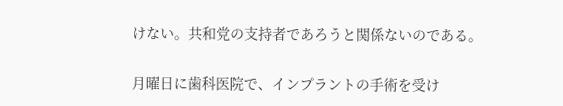けない。共和党の支持者であろうと関係ないのである。

月曜日に歯科医院で、インプラントの手術を受け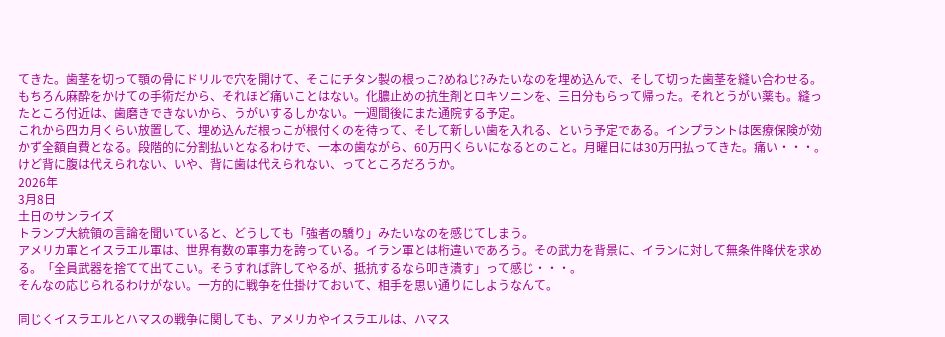てきた。歯茎を切って顎の骨にドリルで穴を開けて、そこにチタン製の根っこ?めねじ?みたいなのを埋め込んで、そして切った歯茎を縫い合わせる。
もちろん麻酔をかけての手術だから、それほど痛いことはない。化膿止めの抗生剤とロキソニンを、三日分もらって帰った。それとうがい薬も。縫ったところ付近は、歯磨きできないから、うがいするしかない。一週間後にまた通院する予定。
これから四カ月くらい放置して、埋め込んだ根っこが根付くのを待って、そして新しい歯を入れる、という予定である。インプラントは医療保険が効かず全額自費となる。段階的に分割払いとなるわけで、一本の歯ながら、60万円くらいになるとのこと。月曜日には30万円払ってきた。痛い・・・。
けど背に腹は代えられない、いや、背に歯は代えられない、ってところだろうか。
2026年
3月8日
土日のサンライズ
トランプ大統領の言論を聞いていると、どうしても「強者の驕り」みたいなのを感じてしまう。
アメリカ軍とイスラエル軍は、世界有数の軍事力を誇っている。イラン軍とは桁違いであろう。その武力を背景に、イランに対して無条件降伏を求める。「全員武器を捨てて出てこい。そうすれば許してやるが、抵抗するなら叩き潰す」って感じ・・・。
そんなの応じられるわけがない。一方的に戦争を仕掛けておいて、相手を思い通りにしようなんて。

同じくイスラエルとハマスの戦争に関しても、アメリカやイスラエルは、ハマス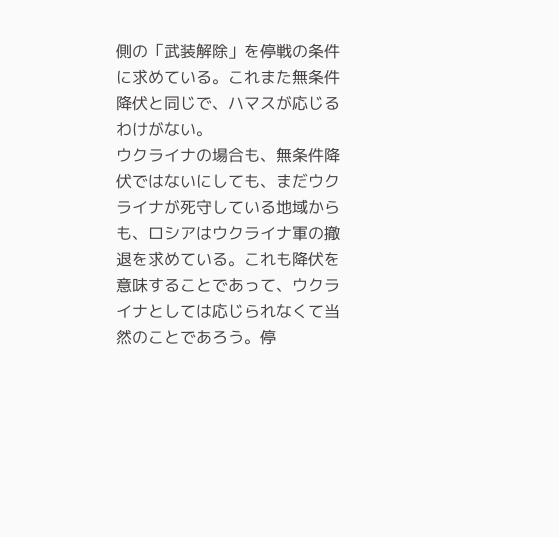側の「武装解除」を停戦の条件に求めている。これまた無条件降伏と同じで、ハマスが応じるわけがない。
ウクライナの場合も、無条件降伏ではないにしても、まだウクライナが死守している地域からも、ロシアはウクライナ軍の撤退を求めている。これも降伏を意味することであって、ウクライナとしては応じられなくて当然のことであろう。停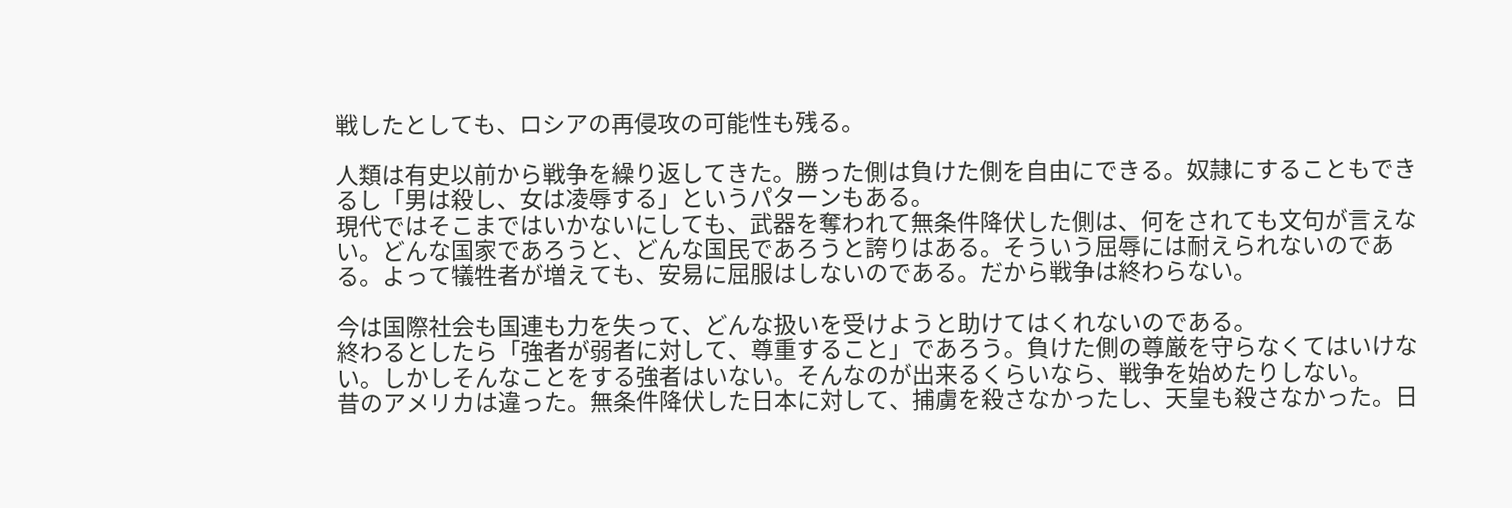戦したとしても、ロシアの再侵攻の可能性も残る。

人類は有史以前から戦争を繰り返してきた。勝った側は負けた側を自由にできる。奴隷にすることもできるし「男は殺し、女は凌辱する」というパターンもある。
現代ではそこまではいかないにしても、武器を奪われて無条件降伏した側は、何をされても文句が言えない。どんな国家であろうと、どんな国民であろうと誇りはある。そういう屈辱には耐えられないのである。よって犠牲者が増えても、安易に屈服はしないのである。だから戦争は終わらない。

今は国際社会も国連も力を失って、どんな扱いを受けようと助けてはくれないのである。
終わるとしたら「強者が弱者に対して、尊重すること」であろう。負けた側の尊厳を守らなくてはいけない。しかしそんなことをする強者はいない。そんなのが出来るくらいなら、戦争を始めたりしない。
昔のアメリカは違った。無条件降伏した日本に対して、捕虜を殺さなかったし、天皇も殺さなかった。日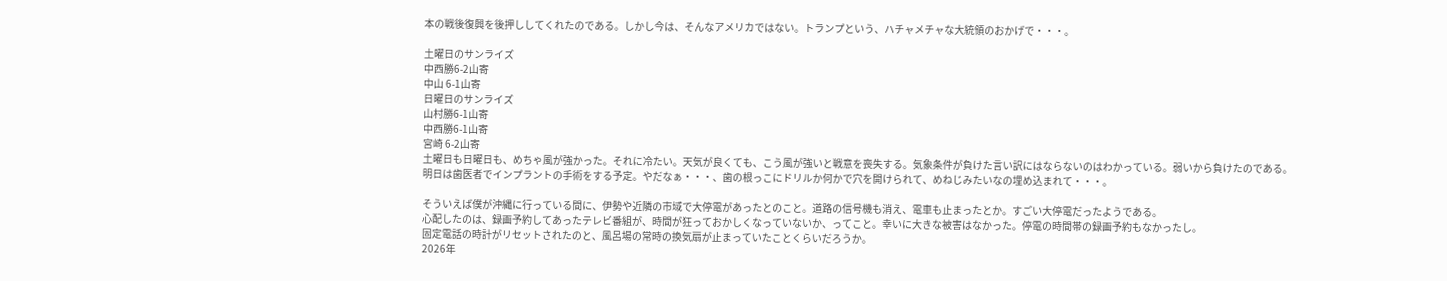本の戦後復興を後押ししてくれたのである。しかし今は、そんなアメリカではない。トランプという、ハチャメチャな大統領のおかげで・・・。

土曜日のサンライズ
中西勝6-2山寄
中山 6-1山寄
日曜日のサンライズ
山村勝6-1山寄
中西勝6-1山寄
宮崎 6-2山寄
土曜日も日曜日も、めちゃ風が強かった。それに冷たい。天気が良くても、こう風が強いと戦意を喪失する。気象条件が負けた言い訳にはならないのはわかっている。弱いから負けたのである。
明日は歯医者でインプラントの手術をする予定。やだなぁ・・・、歯の根っこにドリルか何かで穴を開けられて、めねじみたいなの埋め込まれて・・・。

そういえば僕が沖縄に行っている間に、伊勢や近隣の市域で大停電があったとのこと。道路の信号機も消え、電車も止まったとか。すごい大停電だったようである。
心配したのは、録画予約してあったテレビ番組が、時間が狂っておかしくなっていないか、ってこと。幸いに大きな被害はなかった。停電の時間帯の録画予約もなかったし。
固定電話の時計がリセットされたのと、風呂場の常時の換気扇が止まっていたことくらいだろうか。
2026年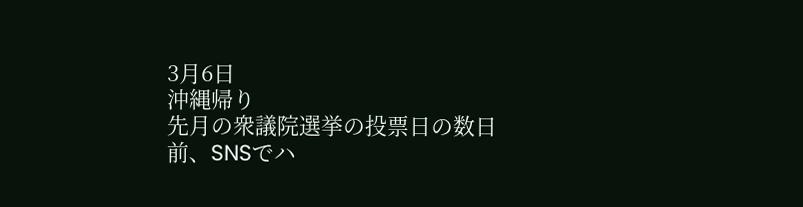3月6日
沖縄帰り
先月の衆議院選挙の投票日の数日前、SNSでハ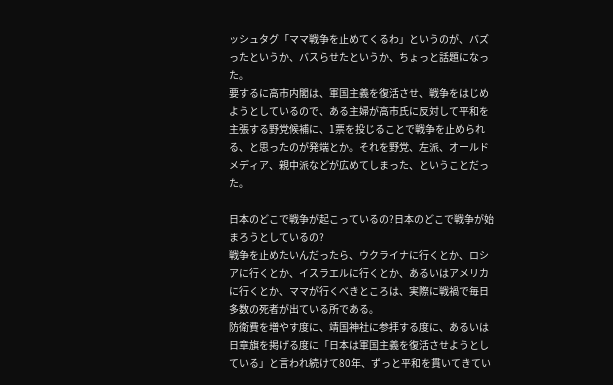ッシュタグ「ママ戦争を止めてくるわ」というのが、バズったというか、バスらせたというか、ちょっと話題になった。
要するに高市内閣は、軍国主義を復活させ、戦争をはじめようとしているので、ある主婦が高市氏に反対して平和を主張する野党候補に、1票を投じることで戦争を止められる、と思ったのが発端とか。それを野党、左派、オールドメディア、親中派などが広めてしまった、ということだった。

日本のどこで戦争が起こっているの?日本のどこで戦争が始まろうとしているの?
戦争を止めたいんだったら、ウクライナに行くとか、ロシアに行くとか、イスラエルに行くとか、あるいはアメリカに行くとか、ママが行くべきところは、実際に戦禍で毎日多数の死者が出ている所である。
防衛費を増やす度に、靖国神社に参拝する度に、あるいは日章旗を掲げる度に「日本は軍国主義を復活させようとしている」と言われ続けて80年、ずっと平和を貫いてきてい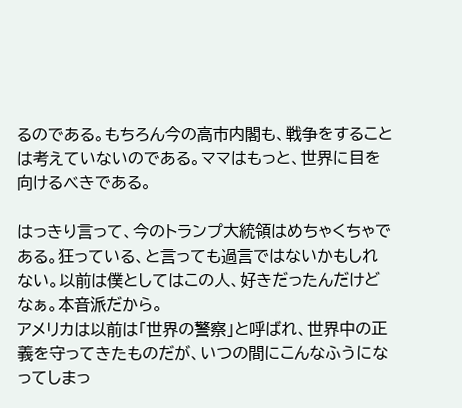るのである。もちろん今の高市内閣も、戦争をすることは考えていないのである。ママはもっと、世界に目を向けるべきである。

はっきり言って、今のトランプ大統領はめちゃくちゃである。狂っている、と言っても過言ではないかもしれない。以前は僕としてはこの人、好きだったんだけどなぁ。本音派だから。
アメリカは以前は「世界の警察」と呼ばれ、世界中の正義を守ってきたものだが、いつの間にこんなふうになってしまっ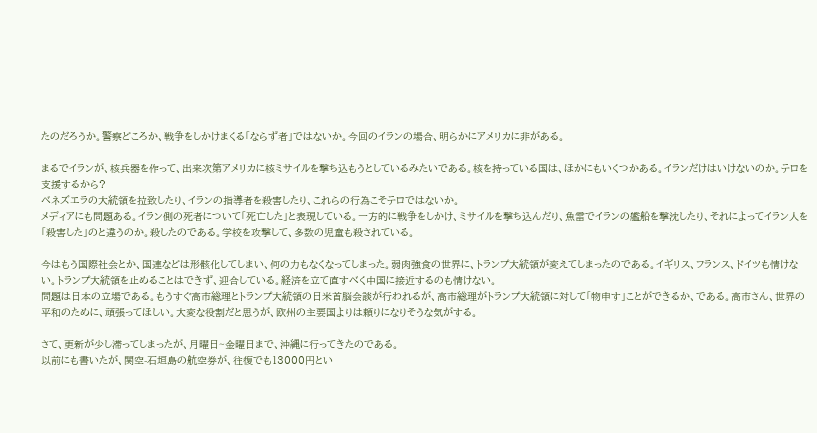たのだろうか。警察どころか、戦争をしかけまくる「ならず者」ではないか。今回のイランの場合、明らかにアメリカに非がある。

まるでイランが、核兵器を作って、出来次第アメリカに核ミサイルを撃ち込もうとしているみたいである。核を持っている国は、ほかにもいくつかある。イランだけはいけないのか。テロを支援するから?
ベネズエラの大統領を拉致したり、イランの指導者を殺害したり、これらの行為こそテロではないか。
メディアにも問題ある。イラン側の死者について「死亡した」と表現している。一方的に戦争をしかけ、ミサイルを撃ち込んだり、魚雷でイランの艦船を撃沈したり、それによってイラン人を「殺害した」のと違うのか。殺したのである。学校を攻撃して、多数の児童も殺されている。

今はもう国際社会とか、国連などは形骸化してしまい、何の力もなくなってしまった。弱肉強食の世界に、トランプ大統領が変えてしまったのである。イギリス、フランス、ドイツも情けない。トランプ大統領を止めることはできず、迎合している。経済を立て直すべく中国に接近するのも情けない。
問題は日本の立場である。もうすぐ高市総理とトランプ大統領の日米首脳会談が行われるが、高市総理がトランプ大統領に対して「物申す」ことができるか、である。高市さん、世界の平和のために、頑張ってほしい。大変な役割だと思うが、欧州の主要国よりは頼りになりそうな気がする。

さて、更新が少し滞ってしまったが、月曜日~金曜日まで、沖縄に行ってきたのである。
以前にも書いたが、関空-石垣島の航空券が、往復でも13000円とい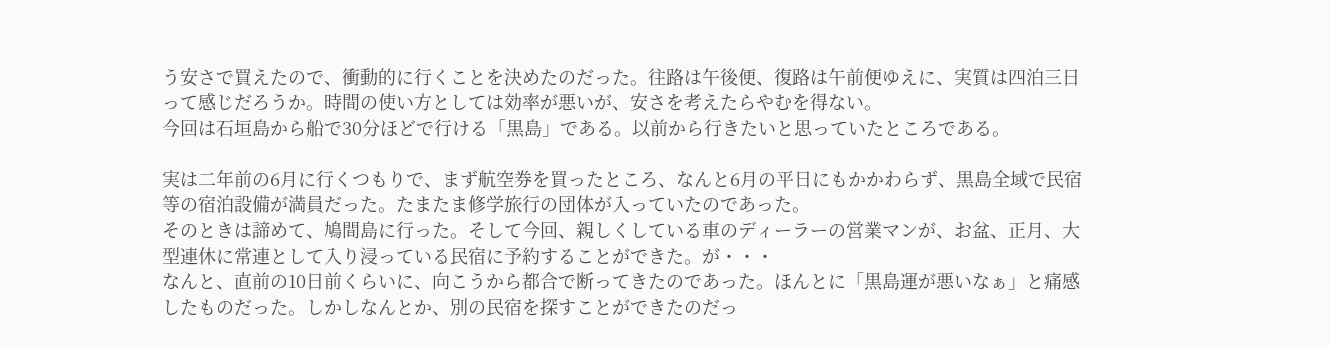う安さで買えたので、衝動的に行くことを決めたのだった。往路は午後便、復路は午前便ゆえに、実質は四泊三日って感じだろうか。時間の使い方としては効率が悪いが、安さを考えたらやむを得ない。
今回は石垣島から船で30分ほどで行ける「黒島」である。以前から行きたいと思っていたところである。

実は二年前の6月に行くつもりで、まず航空券を買ったところ、なんと6月の平日にもかかわらず、黒島全域で民宿等の宿泊設備が満員だった。たまたま修学旅行の団体が入っていたのであった。
そのときは諦めて、鳩間島に行った。そして今回、親しくしている車のディーラーの営業マンが、お盆、正月、大型連休に常連として入り浸っている民宿に予約することができた。が・・・
なんと、直前の10日前くらいに、向こうから都合で断ってきたのであった。ほんとに「黒島運が悪いなぁ」と痛感したものだった。しかしなんとか、別の民宿を探すことができたのだっ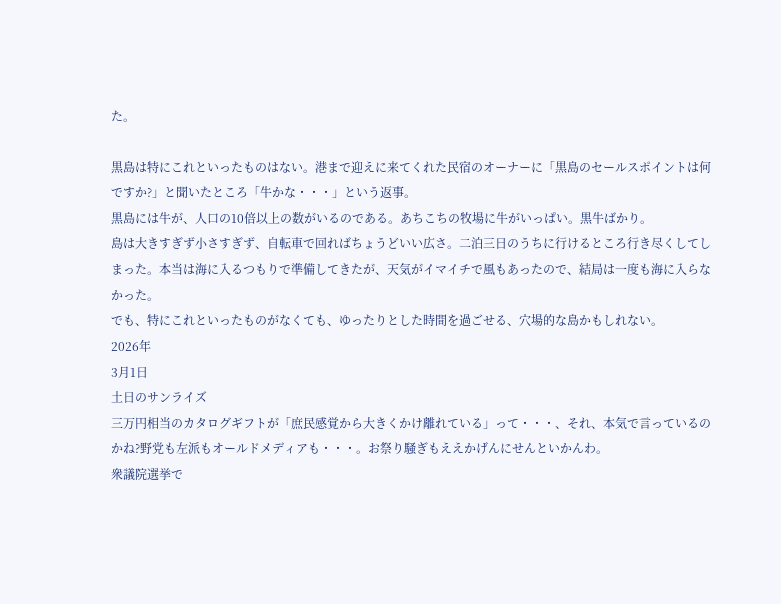た。

黒島は特にこれといったものはない。港まで迎えに来てくれた民宿のオーナーに「黒島のセールスポイントは何ですか?」と聞いたところ「牛かな・・・」という返事。
黒島には牛が、人口の10倍以上の数がいるのである。あちこちの牧場に牛がいっぱい。黒牛ばかり。
島は大きすぎず小さすぎず、自転車で回ればちょうどいい広さ。二泊三日のうちに行けるところ行き尽くしてしまった。本当は海に入るつもりで準備してきたが、天気がイマイチで風もあったので、結局は一度も海に入らなかった。
でも、特にこれといったものがなくても、ゆったりとした時間を過ごせる、穴場的な島かもしれない。
2026年
3月1日
土日のサンライズ
三万円相当のカタログギフトが「庶民感覚から大きくかけ離れている」って・・・、それ、本気で言っているのかね?野党も左派もオールドメディアも・・・。お祭り騒ぎもええかげんにせんといかんわ。
衆議院選挙で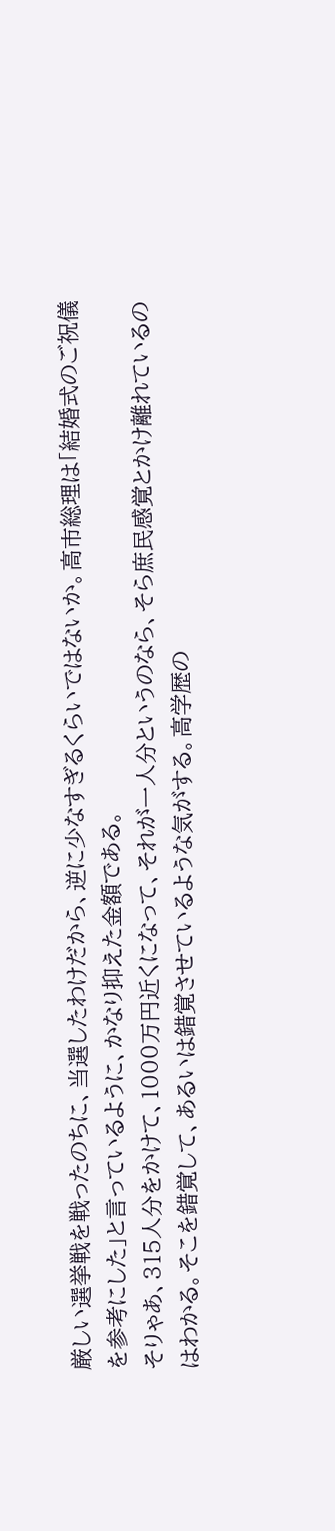厳しい選挙戦を戦ったのちに、当選したわけだから、逆に少なすぎるくらいではないか。高市総理は「結婚式のご祝儀を参考にした」と言っているように、かなり抑えた金額である。
そりゃあ、315人分をかけて、1000万円近くになって、それが一人分というのなら、そら庶民感覚とかけ離れているのはわかる。そこを錯覚して、あるいは錯覚させているような気がする。高学歴の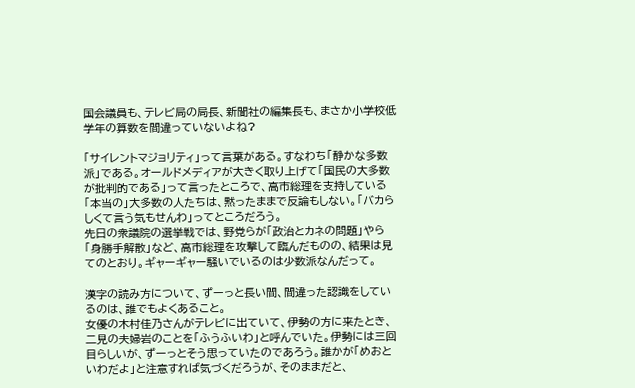国会議員も、テレビ局の局長、新聞社の編集長も、まさか小学校低学年の算数を間違っていないよね?

「サイレントマジョリティ」って言葉がある。すなわち「静かな多数派」である。オールドメディアが大きく取り上げて「国民の大多数が批判的である」って言ったところで、高市総理を支持している「本当の」大多数の人たちは、黙ったままで反論もしない。「バカらしくて言う気もせんわ」ってところだろう。
先日の衆議院の選挙戦では、野党らが「政治とカネの問題」やら「身勝手解散」など、高市総理を攻撃して臨んだものの、結果は見てのとおり。ギャーギャー騒いでいるのは少数派なんだって。

漢字の読み方について、ずーっと長い間、間違った認識をしているのは、誰でもよくあること。
女優の木村佳乃さんがテレビに出ていて、伊勢の方に来たとき、二見の夫婦岩のことを「ふうふいわ」と呼んでいた。伊勢には三回目らしいが、ずーっとそう思っていたのであろう。誰かが「めおといわだよ」と注意すれば気づくだろうが、そのままだと、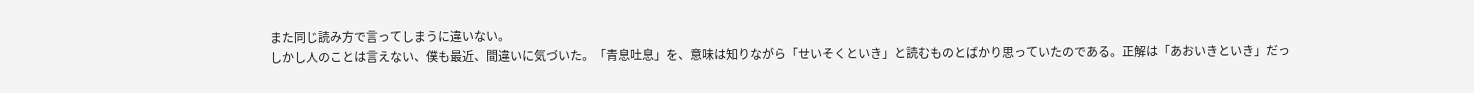また同じ読み方で言ってしまうに違いない。
しかし人のことは言えない、僕も最近、間違いに気づいた。「青息吐息」を、意味は知りながら「せいそくといき」と読むものとばかり思っていたのである。正解は「あおいきといき」だっ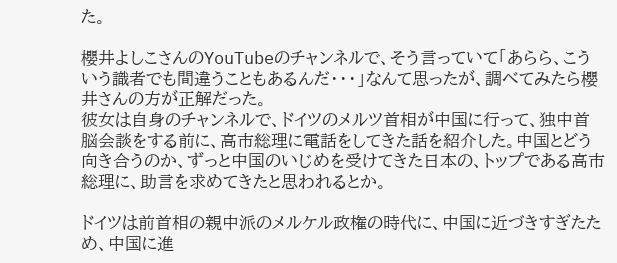た。

櫻井よしこさんのYouTubeのチャンネルで、そう言っていて「あらら、こういう識者でも間違うこともあるんだ・・・」なんて思ったが、調べてみたら櫻井さんの方が正解だった。
彼女は自身のチャンネルで、ドイツのメルツ首相が中国に行って、独中首脳会談をする前に、高市総理に電話をしてきた話を紹介した。中国とどう向き合うのか、ずっと中国のいじめを受けてきた日本の、トップである高市総理に、助言を求めてきたと思われるとか。

ドイツは前首相の親中派のメルケル政権の時代に、中国に近づきすぎたため、中国に進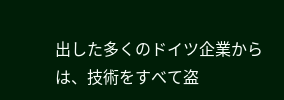出した多くのドイツ企業からは、技術をすべて盗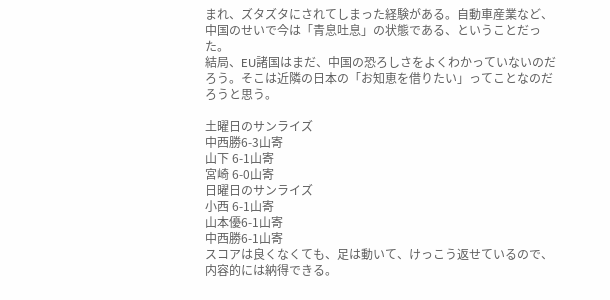まれ、ズタズタにされてしまった経験がある。自動車産業など、中国のせいで今は「青息吐息」の状態である、ということだった。
結局、EU諸国はまだ、中国の恐ろしさをよくわかっていないのだろう。そこは近隣の日本の「お知恵を借りたい」ってことなのだろうと思う。

土曜日のサンライズ
中西勝6-3山寄
山下 6-1山寄
宮崎 6-0山寄
日曜日のサンライズ
小西 6-1山寄
山本優6-1山寄
中西勝6-1山寄
スコアは良くなくても、足は動いて、けっこう返せているので、内容的には納得できる。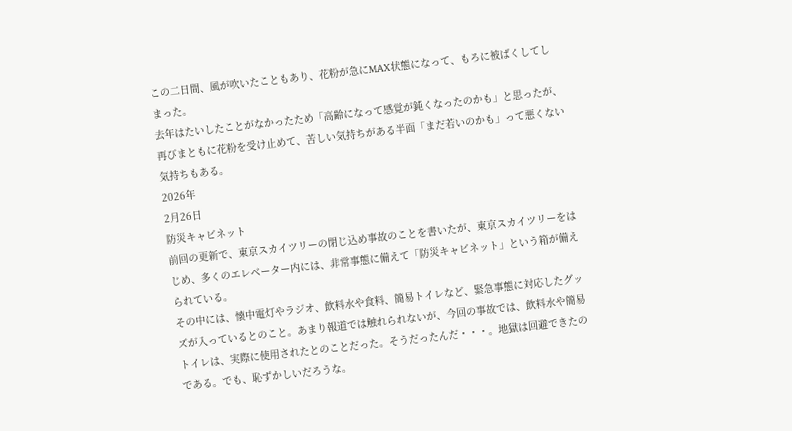この二日間、風が吹いたこともあり、花粉が急にMAX状態になって、もろに被ばくしてしまった。
去年はたいしたことがなかったため「高齢になって感覚が鈍くなったのかも」と思ったが、再びまともに花粉を受け止めて、苦しい気持ちがある半面「まだ若いのかも」って悪くない気持ちもある。
2026年
2月26日
防災キャビネット
前回の更新で、東京スカイツリーの閉じ込め事故のことを書いたが、東京スカイツリーをはじめ、多くのエレベーター内には、非常事態に備えて「防災キャビネット」という箱が備えられている。
その中には、懐中電灯やラジオ、飲料水や食料、簡易トイレなど、緊急事態に対応したグッズが入っているとのこと。あまり報道では触れられないが、今回の事故では、飲料水や簡易トイレは、実際に使用されたとのことだった。そうだったんだ・・・。地獄は回避できたのである。でも、恥ずかしいだろうな。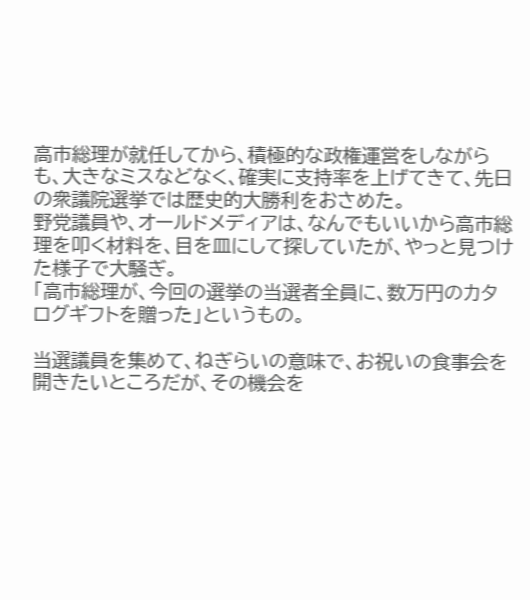高市総理が就任してから、積極的な政権運営をしながらも、大きなミスなどなく、確実に支持率を上げてきて、先日の衆議院選挙では歴史的大勝利をおさめた。
野党議員や、オールドメディアは、なんでもいいから高市総理を叩く材料を、目を皿にして探していたが、やっと見つけた様子で大騒ぎ。
「高市総理が、今回の選挙の当選者全員に、数万円のカタログギフトを贈った」というもの。

当選議員を集めて、ねぎらいの意味で、お祝いの食事会を開きたいところだが、その機会を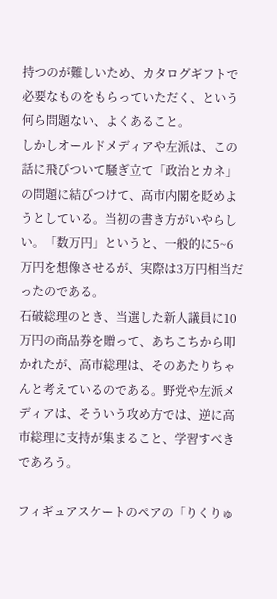持つのが難しいため、カタログギフトで必要なものをもらっていただく、という何ら問題ない、よくあること。
しかしオールドメディアや左派は、この話に飛びついて騒ぎ立て「政治とカネ」の問題に結びつけて、高市内閣を貶めようとしている。当初の書き方がいやらしい。「数万円」というと、一般的に5~6万円を想像させるが、実際は3万円相当だったのである。
石破総理のとき、当選した新人議員に10万円の商品券を贈って、あちこちから叩かれたが、高市総理は、そのあたりちゃんと考えているのである。野党や左派メディアは、そういう攻め方では、逆に高市総理に支持が集まること、学習すべきであろう。

フィギュアスケートのペアの「りくりゅ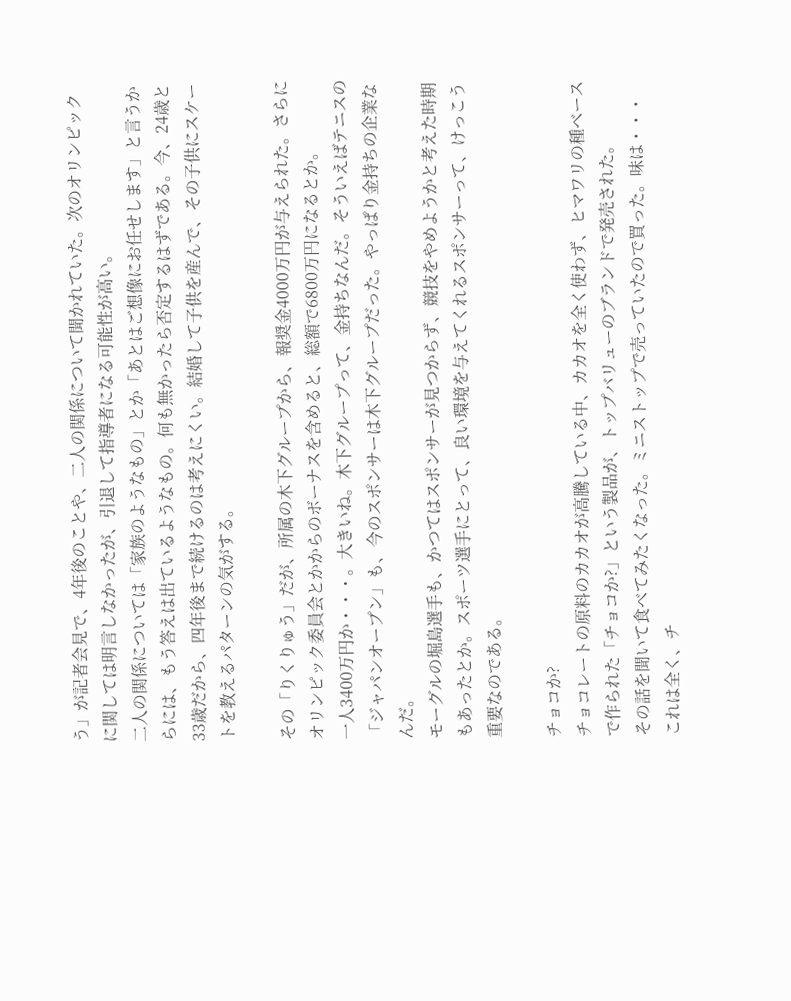う」が記者会見で、4年後のことや、二人の関係について聞かれていた。次のオリンピックに関しては明言しなかったが、引退して指導者になる可能性が高い。
二人の関係については「家族のようなもの」とか「あとはご想像にお任せします」と言うからには、もう答えは出ているようなもの。何も無かったら否定するはずである。今、24歳と33歳だから、四年後まで続けるのは考えにくい。結婚して子供を産んで、その子供にスケートを教えるパターンの気がする。

その「りくりゅう」だが、所属の木下グループから、報奨金4000万円が与えられた。さらにオリンピック委員会とかからのボーナスを含めると、総額で6800万円になるとか。
一人3400万円か・・・。大きいね。木下グループって、金持ちなんだ。そういえばテニスの「ジャパンオープン」も、今のスポンサーは木下グループだった。やっぱり金持ちの企業なんだ。
モーグルの堀島選手も、かつてはスポンサーが見つからず、競技をやめようかと考えた時期もあったとか。スポーツ選手にとって、良い環境を与えてくれるスポンサーって、けっこう重要なのである。

チョコか?
チョコレートの原料のカカオが高騰している中、カカオを全く使わず、ヒマワリの種ベースで作られた「チョコか?」という製品が、トップバリューのブランドで発売された。
その話を聞いて食べてみたくなった。ミニストップで売っていたので買った。味は・・・
これは全く、チ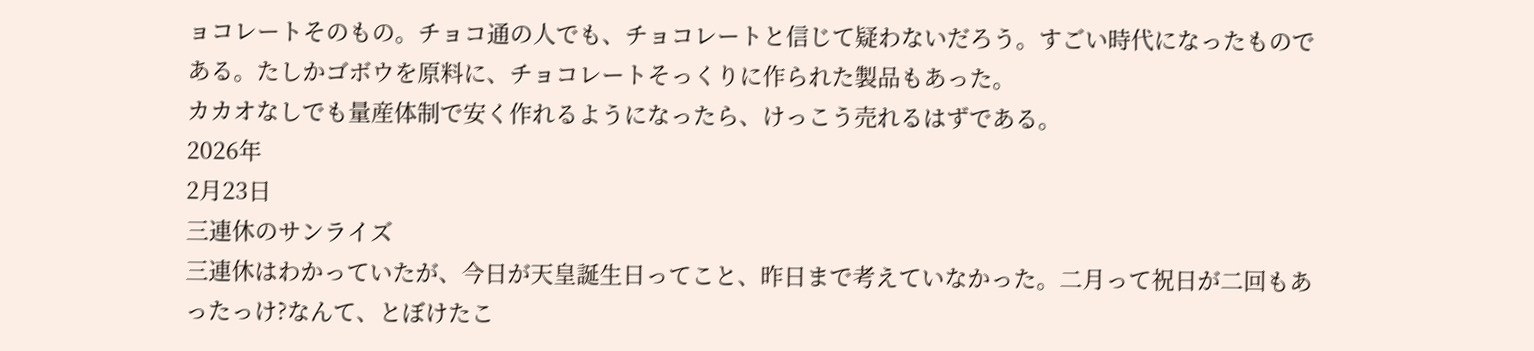ョコレートそのもの。チョコ通の人でも、チョコレートと信じて疑わないだろう。すごい時代になったものである。たしかゴボウを原料に、チョコレートそっくりに作られた製品もあった。
カカオなしでも量産体制で安く作れるようになったら、けっこう売れるはずである。
2026年
2月23日
三連休のサンライズ
三連休はわかっていたが、今日が天皇誕生日ってこと、昨日まで考えていなかった。二月って祝日が二回もあったっけ?なんて、とぼけたこ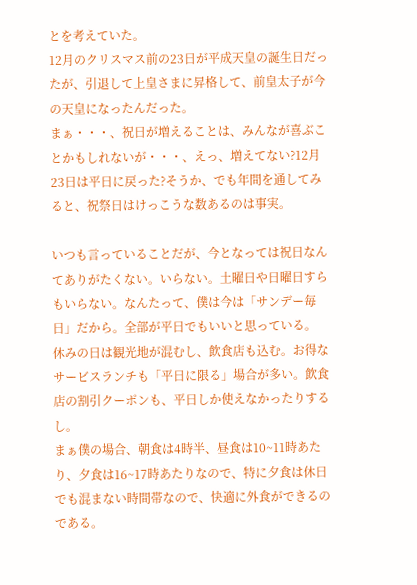とを考えていた。
12月のクリスマス前の23日が平成天皇の誕生日だったが、引退して上皇さまに昇格して、前皇太子が今の天皇になったんだった。
まぁ・・・、祝日が増えることは、みんなが喜ぶことかもしれないが・・・、えっ、増えてない?12月23日は平日に戻った?そうか、でも年間を通してみると、祝祭日はけっこうな数あるのは事実。

いつも言っていることだが、今となっては祝日なんてありがたくない。いらない。土曜日や日曜日すらもいらない。なんたって、僕は今は「サンデー毎日」だから。全部が平日でもいいと思っている。
休みの日は観光地が混むし、飲食店も込む。お得なサービスランチも「平日に限る」場合が多い。飲食店の割引クーポンも、平日しか使えなかったりするし。
まぁ僕の場合、朝食は4時半、昼食は10~11時あたり、夕食は16~17時あたりなので、特に夕食は休日でも混まない時間帯なので、快適に外食ができるのである。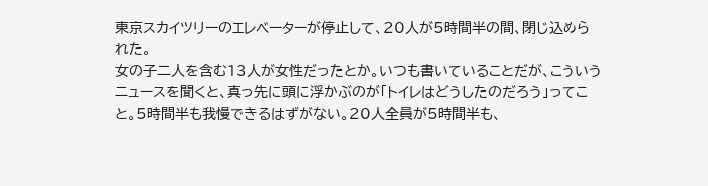東京スカイツリーのエレベーターが停止して、20人が5時間半の間、閉じ込められた。
女の子二人を含む13人が女性だったとか。いつも書いていることだが、こういうニュースを聞くと、真っ先に頭に浮かぶのが「トイレはどうしたのだろう」ってこと。5時間半も我慢できるはずがない。20人全員が5時間半も、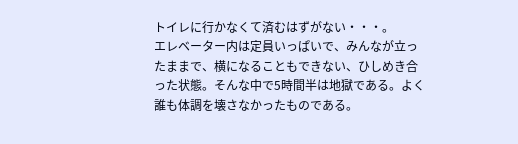トイレに行かなくて済むはずがない・・・。
エレベーター内は定員いっぱいで、みんなが立ったままで、横になることもできない、ひしめき合った状態。そんな中で5時間半は地獄である。よく誰も体調を壊さなかったものである。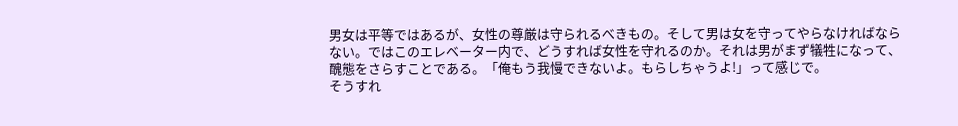男女は平等ではあるが、女性の尊厳は守られるべきもの。そして男は女を守ってやらなければならない。ではこのエレベーター内で、どうすれば女性を守れるのか。それは男がまず犠牲になって、醜態をさらすことである。「俺もう我慢できないよ。もらしちゃうよ!」って感じで。
そうすれ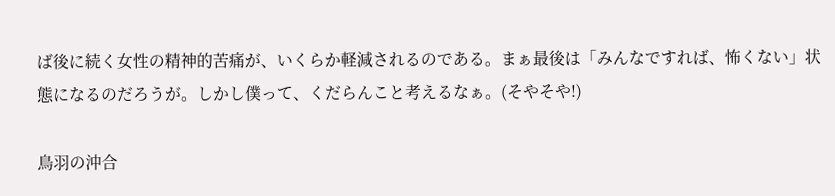ば後に続く女性の精神的苦痛が、いくらか軽減されるのである。まぁ最後は「みんなですれば、怖くない」状態になるのだろうが。しかし僕って、くだらんこと考えるなぁ。(そやそや!)

鳥羽の沖合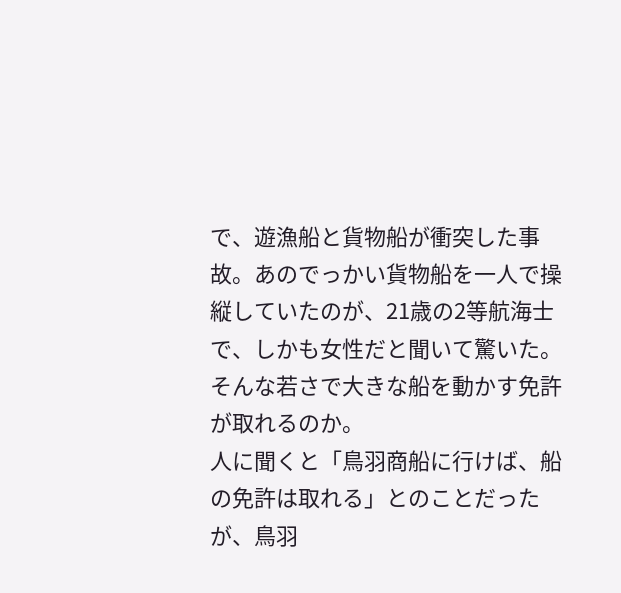で、遊漁船と貨物船が衝突した事故。あのでっかい貨物船を一人で操縦していたのが、21歳の2等航海士で、しかも女性だと聞いて驚いた。そんな若さで大きな船を動かす免許が取れるのか。
人に聞くと「鳥羽商船に行けば、船の免許は取れる」とのことだったが、鳥羽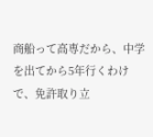商船って高専だから、中学を出てから5年行くわけで、免許取り立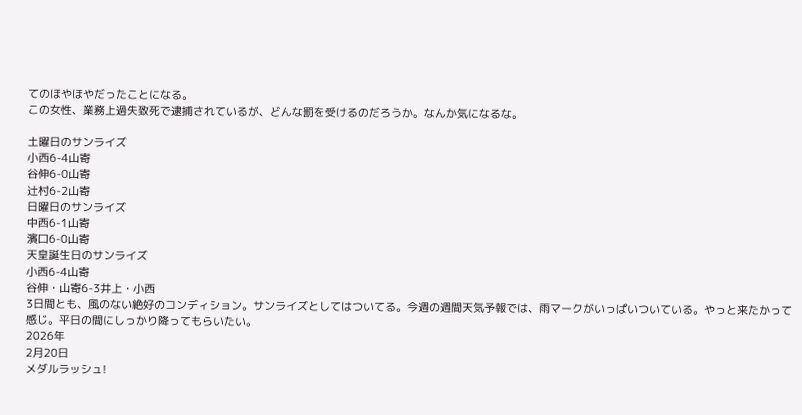てのほやほやだったことになる。
この女性、業務上過失致死で逮捕されているが、どんな罰を受けるのだろうか。なんか気になるな。

土曜日のサンライズ
小西6-4山寄
谷伸6-0山寄
辻村6-2山寄
日曜日のサンライズ
中西6-1山寄
濱口6-0山寄
天皇誕生日のサンライズ
小西6-4山寄
谷伸・山寄6-3井上・小西
3日間とも、風のない絶好のコンディション。サンライズとしてはついてる。今週の週間天気予報では、雨マークがいっぱいついている。やっと来たかって感じ。平日の間にしっかり降ってもらいたい。
2026年
2月20日
メダルラッシュ!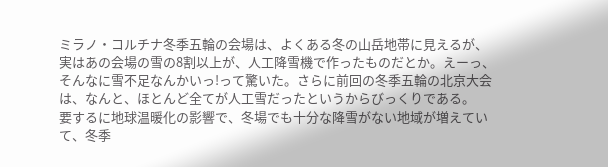ミラノ・コルチナ冬季五輪の会場は、よくある冬の山岳地帯に見えるが、実はあの会場の雪の8割以上が、人工降雪機で作ったものだとか。えーっ、そんなに雪不足なんかいっ!って驚いた。さらに前回の冬季五輪の北京大会は、なんと、ほとんど全てが人工雪だったというからびっくりである。
要するに地球温暖化の影響で、冬場でも十分な降雪がない地域が増えていて、冬季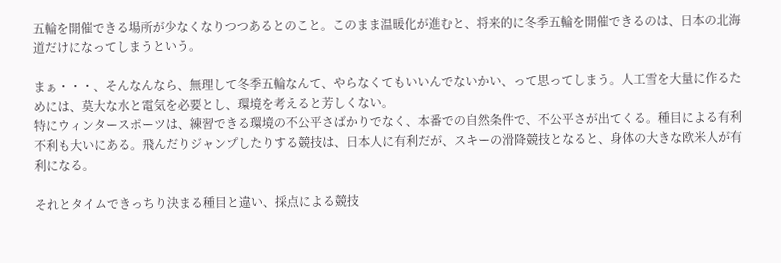五輪を開催できる場所が少なくなりつつあるとのこと。このまま温暖化が進むと、将来的に冬季五輪を開催できるのは、日本の北海道だけになってしまうという。

まぁ・・・、そんなんなら、無理して冬季五輪なんて、やらなくてもいいんでないかい、って思ってしまう。人工雪を大量に作るためには、莫大な水と電気を必要とし、環境を考えると芳しくない。
特にウィンタースポーツは、練習できる環境の不公平さばかりでなく、本番での自然条件で、不公平さが出てくる。種目による有利不利も大いにある。飛んだりジャンプしたりする競技は、日本人に有利だが、スキーの滑降競技となると、身体の大きな欧米人が有利になる。

それとタイムできっちり決まる種目と違い、採点による競技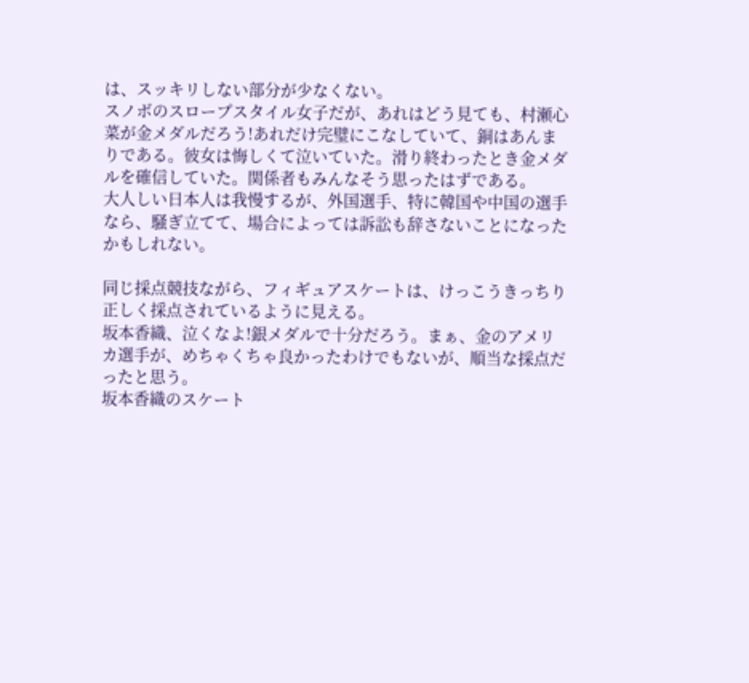は、スッキリしない部分が少なくない。
スノボのスロープスタイル女子だが、あれはどう見ても、村瀬心菜が金メダルだろう!あれだけ完璧にこなしていて、銅はあんまりである。彼女は悔しくて泣いていた。滑り終わったとき金メダルを確信していた。関係者もみんなそう思ったはずである。
大人しい日本人は我慢するが、外国選手、特に韓国や中国の選手なら、騒ぎ立てて、場合によっては訴訟も辞さないことになったかもしれない。

同じ採点競技ながら、フィギュアスケートは、けっこうきっちり正しく採点されているように見える。
坂本香織、泣くなよ!銀メダルで十分だろう。まぁ、金のアメリカ選手が、めちゃくちゃ良かったわけでもないが、順当な採点だったと思う。
坂本香織のスケート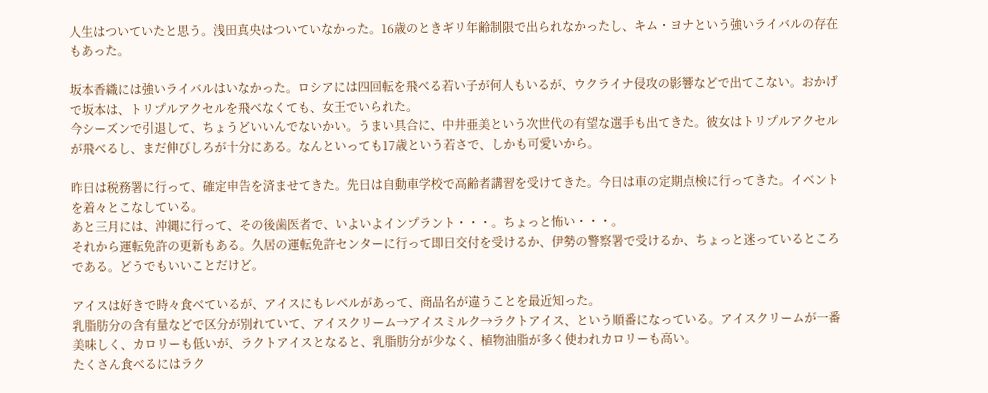人生はついていたと思う。浅田真央はついていなかった。16歳のときギリ年齢制限で出られなかったし、キム・ヨナという強いライバルの存在もあった。

坂本香織には強いライバルはいなかった。ロシアには四回転を飛べる若い子が何人もいるが、ウクライナ侵攻の影響などで出てこない。おかげで坂本は、トリプルアクセルを飛べなくても、女王でいられた。
今シーズンで引退して、ちょうどいいんでないかい。うまい具合に、中井亜美という次世代の有望な選手も出てきた。彼女はトリプルアクセルが飛べるし、まだ伸びしろが十分にある。なんといっても17歳という若さで、しかも可愛いから。

昨日は税務署に行って、確定申告を済ませてきた。先日は自動車学校で高齢者講習を受けてきた。今日は車の定期点検に行ってきた。イベントを着々とこなしている。
あと三月には、沖縄に行って、その後歯医者で、いよいよインプラント・・・。ちょっと怖い・・・。
それから運転免許の更新もある。久居の運転免許センターに行って即日交付を受けるか、伊勢の警察署で受けるか、ちょっと迷っているところである。どうでもいいことだけど。

アイスは好きで時々食べているが、アイスにもレベルがあって、商品名が違うことを最近知った。
乳脂肪分の含有量などで区分が別れていて、アイスクリーム→アイスミルク→ラクトアイス、という順番になっている。アイスクリームが一番美味しく、カロリーも低いが、ラクトアイスとなると、乳脂肪分が少なく、植物油脂が多く使われカロリーも高い。
たくさん食べるにはラク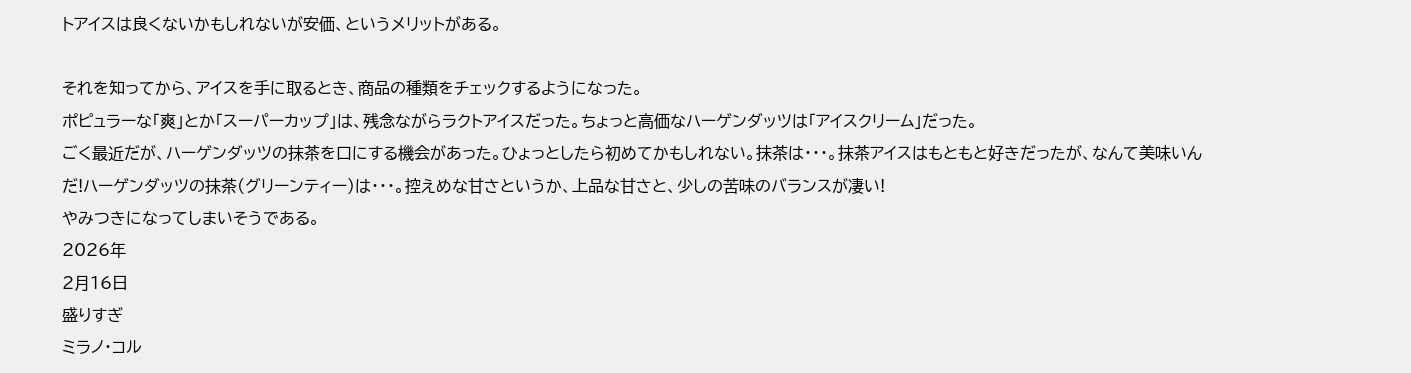トアイスは良くないかもしれないが安価、というメリットがある。

それを知ってから、アイスを手に取るとき、商品の種類をチェックするようになった。
ポピュラーな「爽」とか「スーパーカップ」は、残念ながらラクトアイスだった。ちょっと高価なハーゲンダッツは「アイスクリーム」だった。
ごく最近だが、ハーゲンダッツの抹茶を口にする機会があった。ひょっとしたら初めてかもしれない。抹茶は・・・。抹茶アイスはもともと好きだったが、なんて美味いんだ!ハーゲンダッツの抹茶(グリーンティー)は・・・。控えめな甘さというか、上品な甘さと、少しの苦味のバランスが凄い!
やみつきになってしまいそうである。
2026年
2月16日
盛りすぎ
ミラノ・コル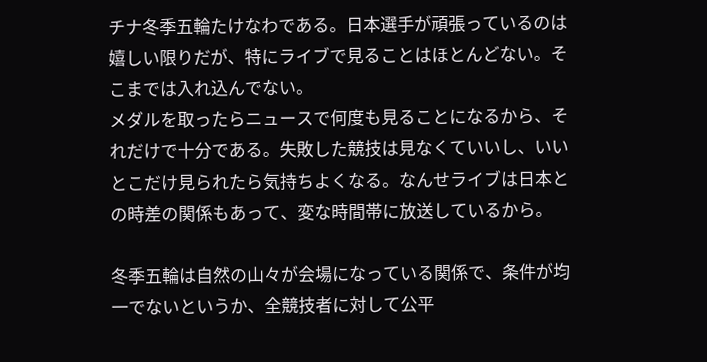チナ冬季五輪たけなわである。日本選手が頑張っているのは嬉しい限りだが、特にライブで見ることはほとんどない。そこまでは入れ込んでない。
メダルを取ったらニュースで何度も見ることになるから、それだけで十分である。失敗した競技は見なくていいし、いいとこだけ見られたら気持ちよくなる。なんせライブは日本との時差の関係もあって、変な時間帯に放送しているから。

冬季五輪は自然の山々が会場になっている関係で、条件が均一でないというか、全競技者に対して公平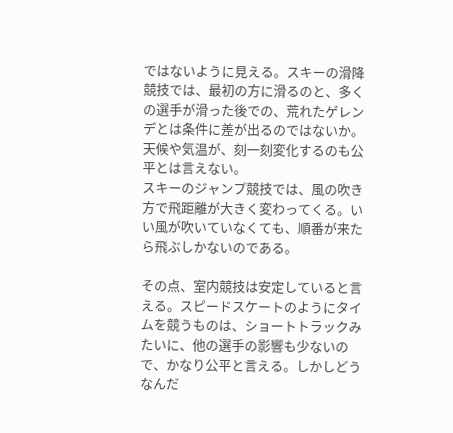ではないように見える。スキーの滑降競技では、最初の方に滑るのと、多くの選手が滑った後での、荒れたゲレンデとは条件に差が出るのではないか。天候や気温が、刻一刻変化するのも公平とは言えない。
スキーのジャンプ競技では、風の吹き方で飛距離が大きく変わってくる。いい風が吹いていなくても、順番が来たら飛ぶしかないのである。

その点、室内競技は安定していると言える。スピードスケートのようにタイムを競うものは、ショートトラックみたいに、他の選手の影響も少ないので、かなり公平と言える。しかしどうなんだ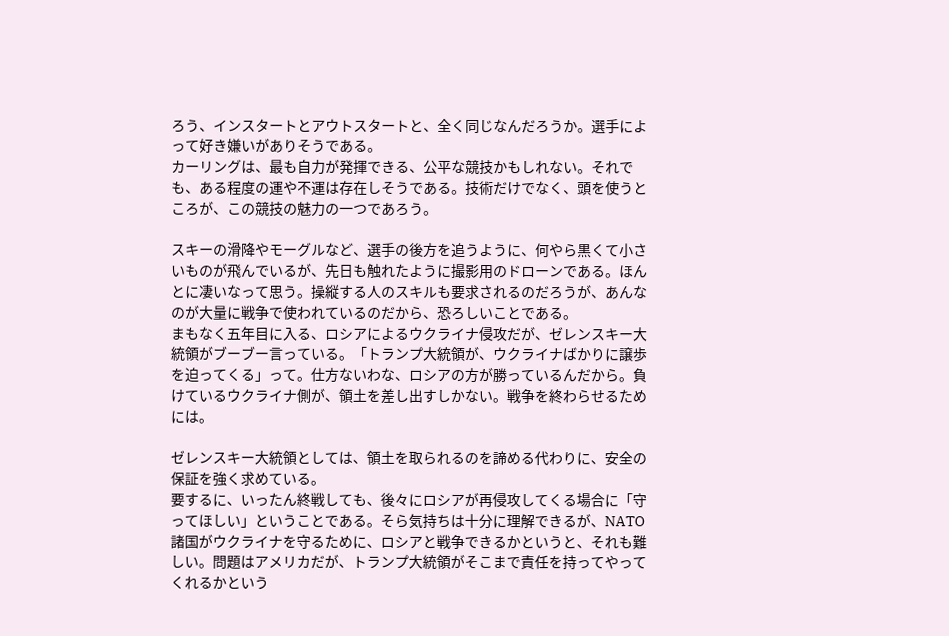ろう、インスタートとアウトスタートと、全く同じなんだろうか。選手によって好き嫌いがありそうである。
カーリングは、最も自力が発揮できる、公平な競技かもしれない。それでも、ある程度の運や不運は存在しそうである。技術だけでなく、頭を使うところが、この競技の魅力の一つであろう。

スキーの滑降やモーグルなど、選手の後方を追うように、何やら黒くて小さいものが飛んでいるが、先日も触れたように撮影用のドローンである。ほんとに凄いなって思う。操縦する人のスキルも要求されるのだろうが、あんなのが大量に戦争で使われているのだから、恐ろしいことである。
まもなく五年目に入る、ロシアによるウクライナ侵攻だが、ゼレンスキー大統領がブーブー言っている。「トランプ大統領が、ウクライナばかりに譲歩を迫ってくる」って。仕方ないわな、ロシアの方が勝っているんだから。負けているウクライナ側が、領土を差し出すしかない。戦争を終わらせるためには。

ゼレンスキー大統領としては、領土を取られるのを諦める代わりに、安全の保証を強く求めている。
要するに、いったん終戦しても、後々にロシアが再侵攻してくる場合に「守ってほしい」ということである。そら気持ちは十分に理解できるが、NATO諸国がウクライナを守るために、ロシアと戦争できるかというと、それも難しい。問題はアメリカだが、トランプ大統領がそこまで責任を持ってやってくれるかという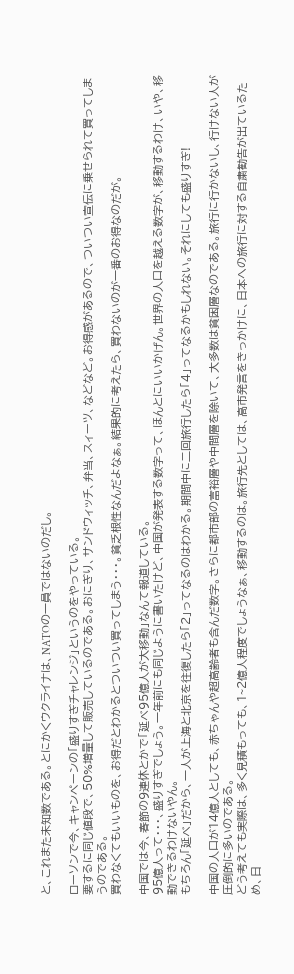と、これまた未知数である。とにかくウクライナは、NATOの一員ではないのだし。

ローソンで今、キャンペーンの「盛りすぎチャレンジ」というのをやっている。
要するに同じ値段で、50%増量して販売しているのである。おにぎり、サンドウィッチ、弁当、スィーツ、などなど。お得感があるので、ついつい宣伝に乗せられて買ってしまうのである。
買わなくてもいいものを、お得だとわかるとついつい買ってしまう・・・。貧乏根性なんだよなぁ。結果的に考えたら、買わないのが一番のお得なのだが。

中国では今、春節の9連休とかで「延べ95億人が大移動」なんて報道している。
95億人って・・・、盛りすぎでしょう。一年前にも同じように書いたけど、中国が発表する数字って、ほんとにいいかげん。世界の人口を越える数字が、移動するわけ、いや、移動できるわけないやん。
もちろん「延べ」だから、一人が上海と北京を往復したら「2」ってなるのはわかる。期間中に二回旅行したら「4」ってなるかもしれない。それにしても盛りすぎ!

中国の人口が14億人としても、赤ちゃんや超高齢者も含んだ数字。さらに都市部の富裕層や中間層を除いて、大多数は貧困層なのである。旅行に行かないし、行けない人が圧倒的に多いのである。
どう考えても実際は、多く見積もっても、1~2億人程度でしょうなぁ、移動するのは。旅行先としては、高市発言をきっかけに、日本への旅行に対する自粛勧告が出ているため、日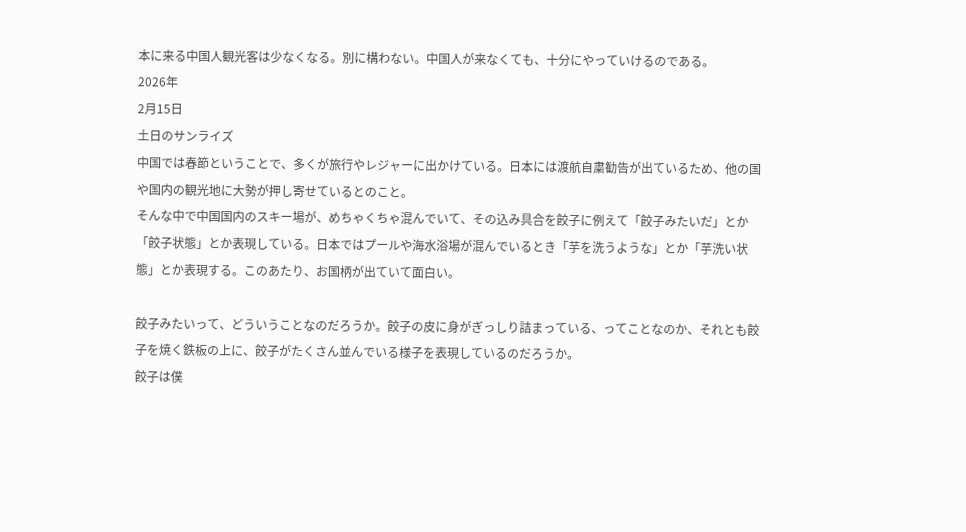本に来る中国人観光客は少なくなる。別に構わない。中国人が来なくても、十分にやっていけるのである。
2026年
2月15日
土日のサンライズ
中国では春節ということで、多くが旅行やレジャーに出かけている。日本には渡航自粛勧告が出ているため、他の国や国内の観光地に大勢が押し寄せているとのこと。
そんな中で中国国内のスキー場が、めちゃくちゃ混んでいて、その込み具合を餃子に例えて「餃子みたいだ」とか「餃子状態」とか表現している。日本ではプールや海水浴場が混んでいるとき「芋を洗うような」とか「芋洗い状態」とか表現する。このあたり、お国柄が出ていて面白い。

餃子みたいって、どういうことなのだろうか。餃子の皮に身がぎっしり詰まっている、ってことなのか、それとも餃子を焼く鉄板の上に、餃子がたくさん並んでいる様子を表現しているのだろうか。
餃子は僕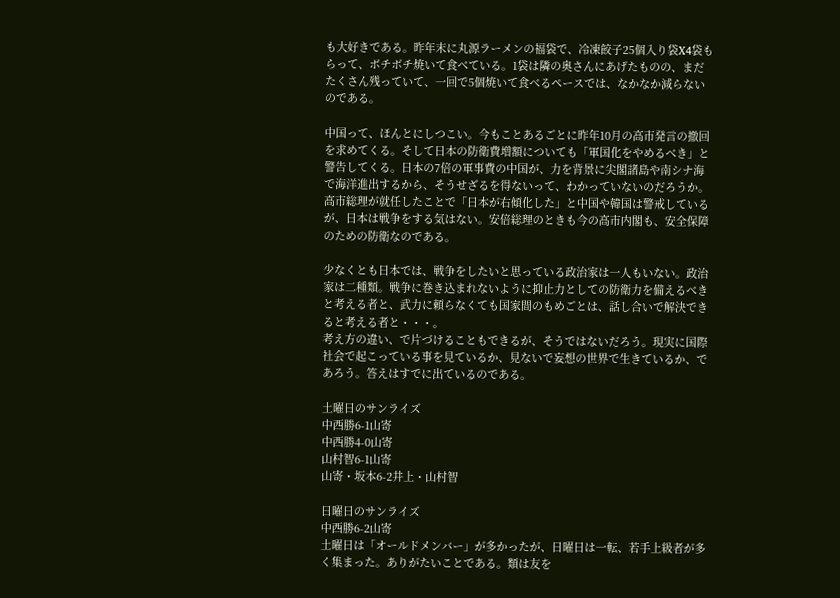も大好きである。昨年末に丸源ラーメンの福袋で、冷凍餃子25個入り袋X4袋もらって、ボチボチ焼いて食べている。1袋は隣の奥さんにあげたものの、まだたくさん残っていて、一回で5個焼いて食べるペースでは、なかなか減らないのである。

中国って、ほんとにしつこい。今もことあるごとに昨年10月の高市発言の撤回を求めてくる。そして日本の防衛費増額についても「軍国化をやめるべき」と警告してくる。日本の7倍の軍事費の中国が、力を背景に尖閣諸島や南シナ海で海洋進出するから、そうせざるを得ないって、わかっていないのだろうか。
高市総理が就任したことで「日本が右傾化した」と中国や韓国は警戒しているが、日本は戦争をする気はない。安倍総理のときも今の高市内閣も、安全保障のための防衛なのである。

少なくとも日本では、戦争をしたいと思っている政治家は一人もいない。政治家は二種類。戦争に巻き込まれないように抑止力としての防衛力を備えるべきと考える者と、武力に頼らなくても国家間のもめごとは、話し合いで解決できると考える者と・・・。
考え方の違い、で片づけることもできるが、そうではないだろう。現実に国際社会で起こっている事を見ているか、見ないで妄想の世界で生きているか、であろう。答えはすでに出ているのである。

土曜日のサンライズ
中西勝6-1山寄
中西勝4-0山寄
山村智6-1山寄
山寄・坂本6-2井上・山村智

日曜日のサンライズ
中西勝6-2山寄
土曜日は「オールドメンバー」が多かったが、日曜日は一転、若手上級者が多く集まった。ありがたいことである。類は友を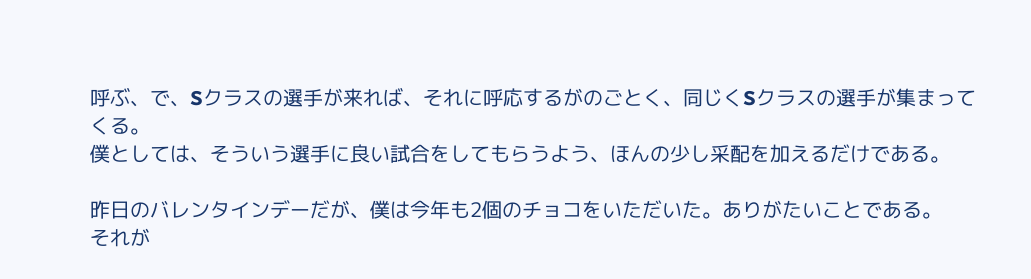呼ぶ、で、Sクラスの選手が来れば、それに呼応するがのごとく、同じくSクラスの選手が集まってくる。
僕としては、そういう選手に良い試合をしてもらうよう、ほんの少し采配を加えるだけである。

昨日のバレンタインデーだが、僕は今年も2個のチョコをいただいた。ありがたいことである。
それが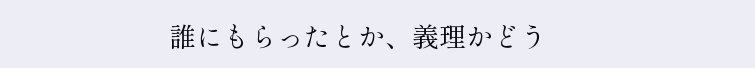誰にもらったとか、義理かどう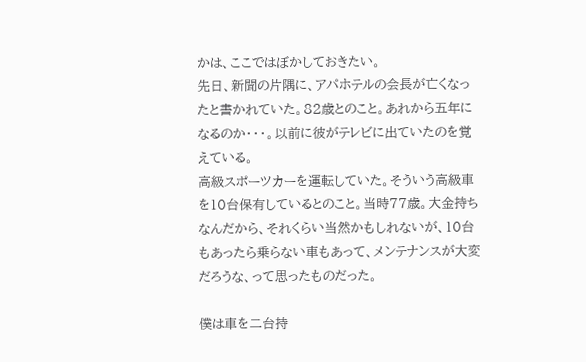かは、ここではぼかしておきたい。
先日、新聞の片隅に、アパホテルの会長が亡くなったと書かれていた。82歳とのこと。あれから五年になるのか・・・。以前に彼がテレビに出ていたのを覚えている。
高級スポーツカーを運転していた。そういう高級車を10台保有しているとのこと。当時77歳。大金持ちなんだから、それくらい当然かもしれないが、10台もあったら乗らない車もあって、メンテナンスが大変だろうな、って思ったものだった。

僕は車を二台持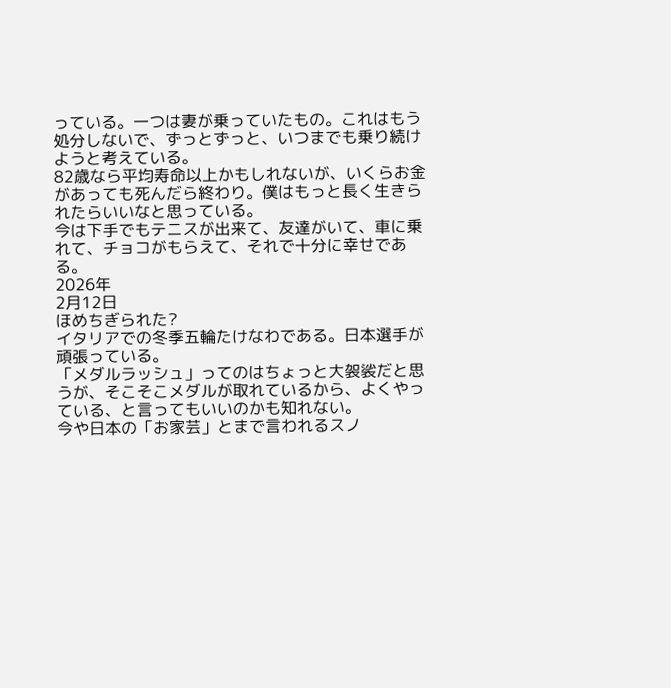っている。一つは妻が乗っていたもの。これはもう処分しないで、ずっとずっと、いつまでも乗り続けようと考えている。
82歳なら平均寿命以上かもしれないが、いくらお金があっても死んだら終わり。僕はもっと長く生きられたらいいなと思っている。
今は下手でもテニスが出来て、友達がいて、車に乗れて、チョコがもらえて、それで十分に幸せである。
2026年
2月12日
ほめちぎられた?
イタリアでの冬季五輪たけなわである。日本選手が頑張っている。
「メダルラッシュ」ってのはちょっと大袈裟だと思うが、そこそこメダルが取れているから、よくやっている、と言ってもいいのかも知れない。
今や日本の「お家芸」とまで言われるスノ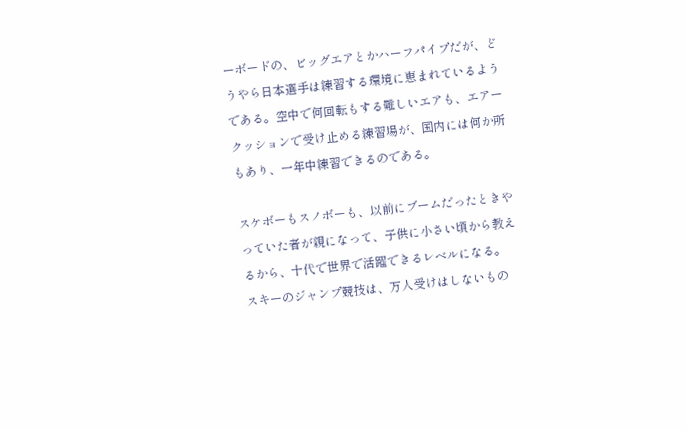ーボードの、ビッグエアとかハーフパイプだが、どうやら日本選手は練習する環境に恵まれているようである。空中で何回転もする難しいエアも、エアークッションで受け止める練習場が、国内には何か所もあり、一年中練習できるのである。

スケボーもスノボーも、以前にブームだったときやっていた者が親になって、子供に小さい頃から教えるから、十代で世界で活躍できるレベルになる。
スキーのジャンプ競技は、万人受けはしないもの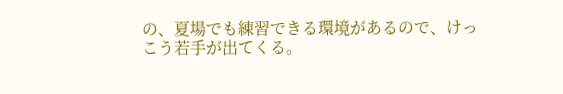の、夏場でも練習できる環境があるので、けっこう若手が出てくる。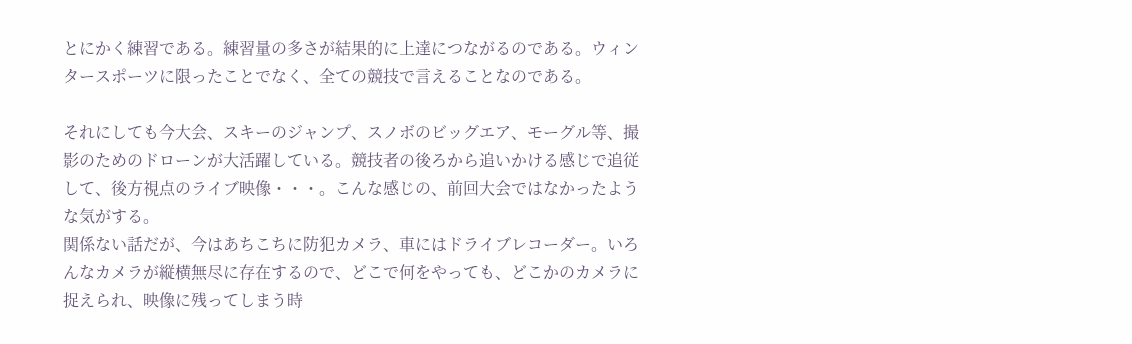とにかく練習である。練習量の多さが結果的に上達につながるのである。ウィンタースポーツに限ったことでなく、全ての競技で言えることなのである。

それにしても今大会、スキーのジャンプ、スノボのビッグエア、モーグル等、撮影のためのドローンが大活躍している。競技者の後ろから追いかける感じで追従して、後方視点のライブ映像・・・。こんな感じの、前回大会ではなかったような気がする。
関係ない話だが、今はあちこちに防犯カメラ、車にはドライブレコーダー。いろんなカメラが縦横無尽に存在するので、どこで何をやっても、どこかのカメラに捉えられ、映像に残ってしまう時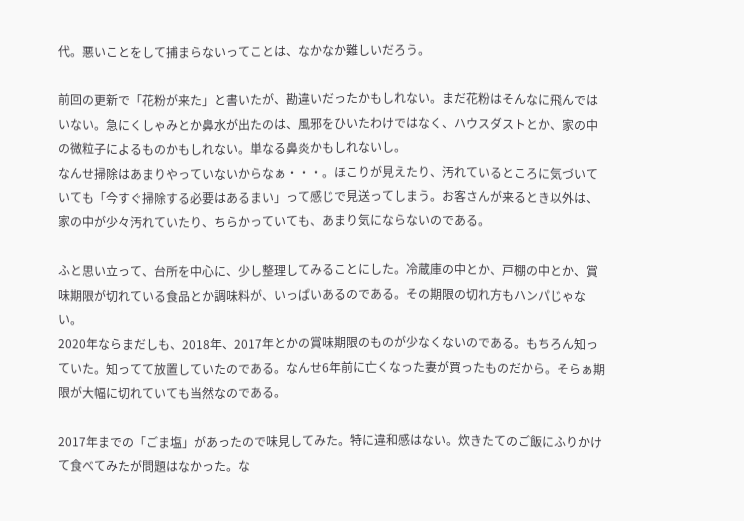代。悪いことをして捕まらないってことは、なかなか難しいだろう。

前回の更新で「花粉が来た」と書いたが、勘違いだったかもしれない。まだ花粉はそんなに飛んではいない。急にくしゃみとか鼻水が出たのは、風邪をひいたわけではなく、ハウスダストとか、家の中の微粒子によるものかもしれない。単なる鼻炎かもしれないし。
なんせ掃除はあまりやっていないからなぁ・・・。ほこりが見えたり、汚れているところに気づいていても「今すぐ掃除する必要はあるまい」って感じで見送ってしまう。お客さんが来るとき以外は、家の中が少々汚れていたり、ちらかっていても、あまり気にならないのである。

ふと思い立って、台所を中心に、少し整理してみることにした。冷蔵庫の中とか、戸棚の中とか、賞味期限が切れている食品とか調味料が、いっぱいあるのである。その期限の切れ方もハンパじゃない。
2020年ならまだしも、2018年、2017年とかの賞味期限のものが少なくないのである。もちろん知っていた。知ってて放置していたのである。なんせ6年前に亡くなった妻が買ったものだから。そらぁ期限が大幅に切れていても当然なのである。

2017年までの「ごま塩」があったので味見してみた。特に違和感はない。炊きたてのご飯にふりかけて食べてみたが問題はなかった。な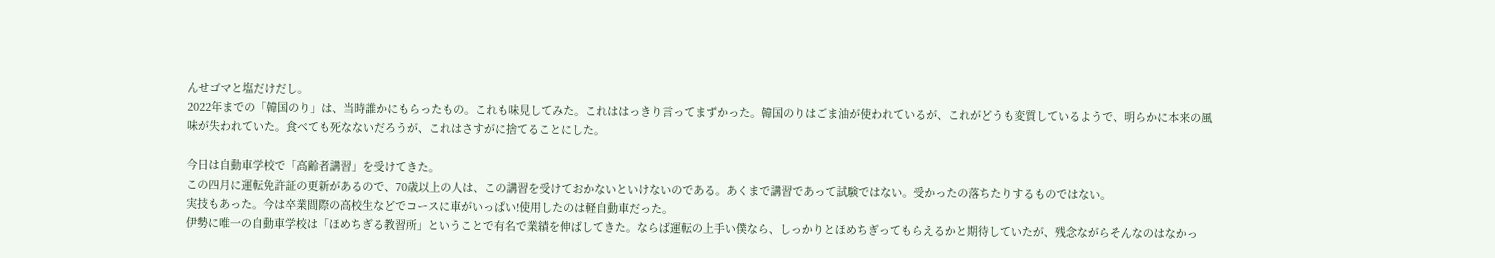んせゴマと塩だけだし。
2022年までの「韓国のり」は、当時誰かにもらったもの。これも味見してみた。これははっきり言ってまずかった。韓国のりはごま油が使われているが、これがどうも変質しているようで、明らかに本来の風味が失われていた。食べても死なないだろうが、これはさすがに捨てることにした。

今日は自動車学校で「高齢者講習」を受けてきた。
この四月に運転免許証の更新があるので、70歳以上の人は、この講習を受けておかないといけないのである。あくまで講習であって試験ではない。受かったの落ちたりするものではない。
実技もあった。今は卒業間際の高校生などでコースに車がいっぱい!使用したのは軽自動車だった。
伊勢に唯一の自動車学校は「ほめちぎる教習所」ということで有名で業績を伸ばしてきた。ならば運転の上手い僕なら、しっかりとほめちぎってもらえるかと期待していたが、残念ながらそんなのはなかっ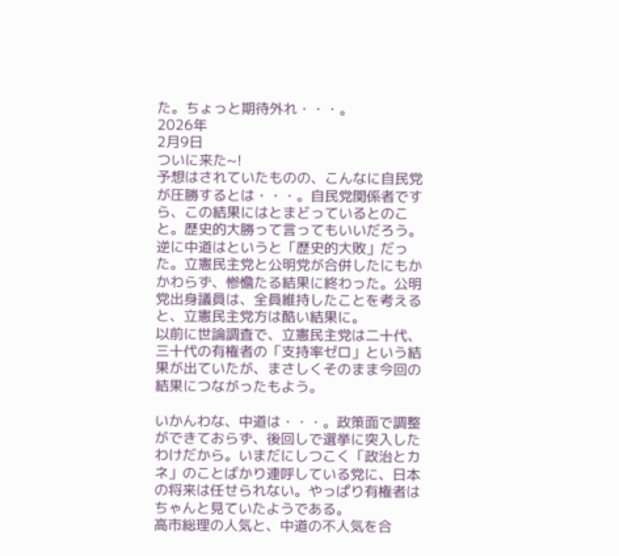た。ちょっと期待外れ・・・。
2026年
2月9日
ついに来た~!
予想はされていたものの、こんなに自民党が圧勝するとは・・・。自民党関係者ですら、この結果にはとまどっているとのこと。歴史的大勝って言ってもいいだろう。
逆に中道はというと「歴史的大敗」だった。立憲民主党と公明党が合併したにもかかわらず、惨憺たる結果に終わった。公明党出身議員は、全員維持したことを考えると、立憲民主党方は酷い結果に。
以前に世論調査で、立憲民主党は二十代、三十代の有権者の「支持率ゼロ」という結果が出ていたが、まさしくそのまま今回の結果につながったもよう。

いかんわな、中道は・・・。政策面で調整ができておらず、後回しで選挙に突入したわけだから。いまだにしつこく「政治とカネ」のことばかり連呼している党に、日本の将来は任せられない。やっぱり有権者はちゃんと見ていたようである。
高市総理の人気と、中道の不人気を合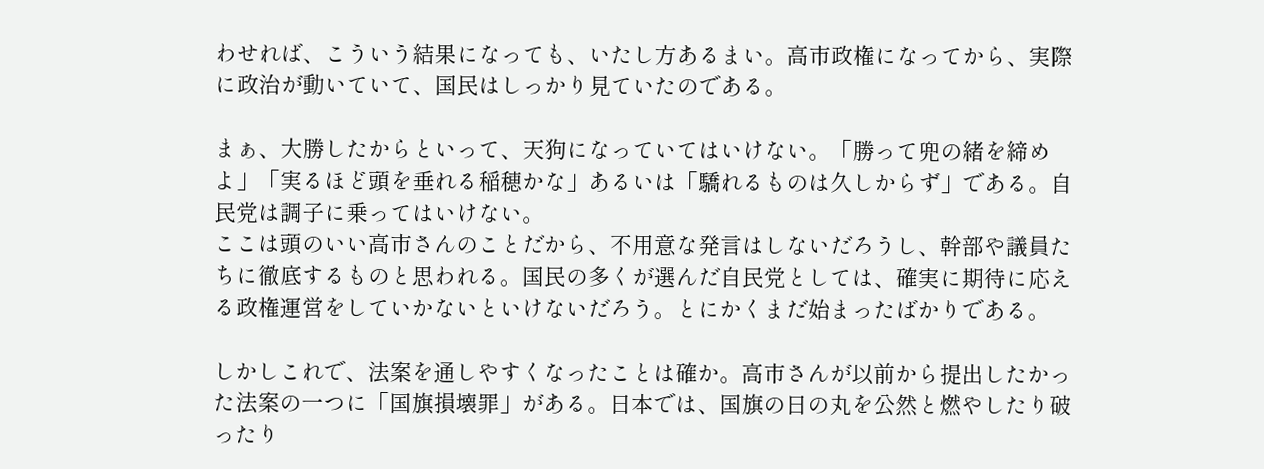わせれば、こういう結果になっても、いたし方あるまい。高市政権になってから、実際に政治が動いていて、国民はしっかり見ていたのである。

まぁ、大勝したからといって、天狗になっていてはいけない。「勝って兜の緒を締めよ」「実るほど頭を垂れる稲穂かな」あるいは「驕れるものは久しからず」である。自民党は調子に乗ってはいけない。
ここは頭のいい高市さんのことだから、不用意な発言はしないだろうし、幹部や議員たちに徹底するものと思われる。国民の多くが選んだ自民党としては、確実に期待に応える政権運営をしていかないといけないだろう。とにかくまだ始まったばかりである。

しかしこれで、法案を通しやすくなったことは確か。高市さんが以前から提出したかった法案の一つに「国旗損壊罪」がある。日本では、国旗の日の丸を公然と燃やしたり破ったり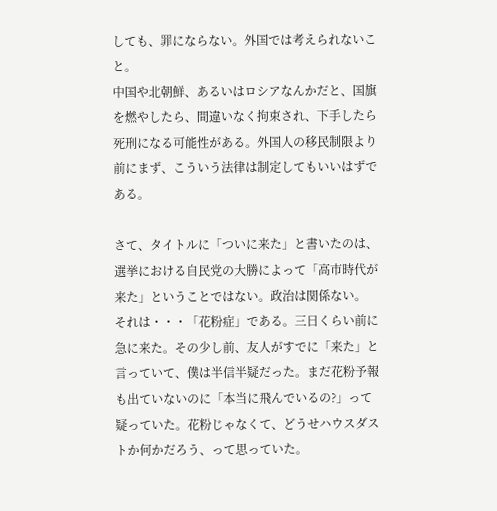しても、罪にならない。外国では考えられないこと。
中国や北朝鮮、あるいはロシアなんかだと、国旗を燃やしたら、間違いなく拘束され、下手したら死刑になる可能性がある。外国人の移民制限より前にまず、こういう法律は制定してもいいはずである。

さて、タイトルに「ついに来た」と書いたのは、選挙における自民党の大勝によって「高市時代が来た」ということではない。政治は関係ない。
それは・・・「花粉症」である。三日くらい前に急に来た。その少し前、友人がすでに「来た」と言っていて、僕は半信半疑だった。まだ花粉予報も出ていないのに「本当に飛んでいるの?」って疑っていた。花粉じゃなくて、どうせハウスダストか何かだろう、って思っていた。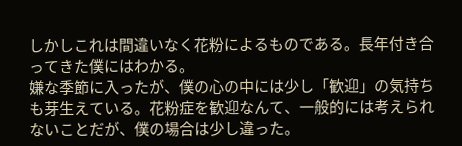しかしこれは間違いなく花粉によるものである。長年付き合ってきた僕にはわかる。
嫌な季節に入ったが、僕の心の中には少し「歓迎」の気持ちも芽生えている。花粉症を歓迎なんて、一般的には考えられないことだが、僕の場合は少し違った。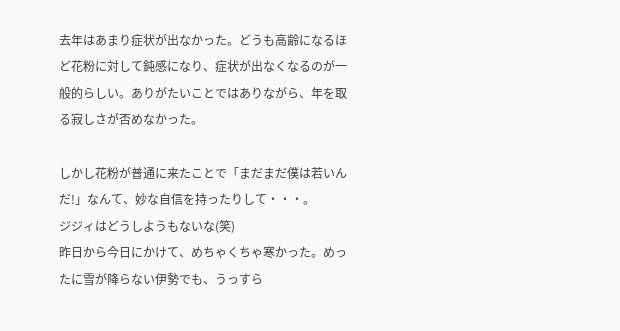去年はあまり症状が出なかった。どうも高齢になるほど花粉に対して鈍感になり、症状が出なくなるのが一般的らしい。ありがたいことではありながら、年を取る寂しさが否めなかった。

しかし花粉が普通に来たことで「まだまだ僕は若いんだ!」なんて、妙な自信を持ったりして・・・。
ジジィはどうしようもないな(笑)
昨日から今日にかけて、めちゃくちゃ寒かった。めったに雪が降らない伊勢でも、うっすら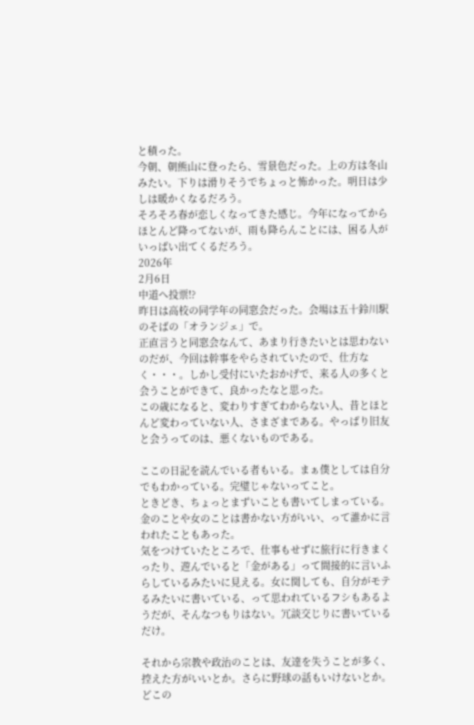と積った。
今朝、朝熊山に登ったら、雪景色だった。上の方は冬山みたい。下りは滑りそうでちょっと怖かった。明日は少しは暖かくなるだろう。
そろそろ春が恋しくなってきた感じ。今年になってからほとんど降ってないが、雨も降らんことには、困る人がいっぱい出てくるだろう。
2026年
2月6日
中道へ投票!?
昨日は高校の同学年の同窓会だった。会場は五十鈴川駅のそばの「オランジェ」で。
正直言うと同窓会なんて、あまり行きたいとは思わないのだが、今回は幹事をやらされていたので、仕方なく・・・。しかし受付にいたおかげで、来る人の多くと会うことができて、良かったなと思った。
この歳になると、変わりすぎてわからない人、昔とほとんど変わっていない人、さまざまである。やっぱり旧友と会うってのは、悪くないものである。

ここの日記を読んでいる者もいる。まぁ僕としては自分でもわかっている。完璧じゃないってこと。
ときどき、ちょっとまずいことも書いてしまっている。金のことや女のことは書かない方がいい、って誰かに言われたこともあった。
気をつけていたところで、仕事もせずに旅行に行きまくったり、遊んでいると「金がある」って間接的に言いふらしているみたいに見える。女に関しても、自分がモテるみたいに書いている、って思われているフシもあるようだが、そんなつもりはない。冗談交じりに書いているだけ。

それから宗教や政治のことは、友達を失うことが多く、控えた方がいいとか。さらに野球の話もいけないとか。どこの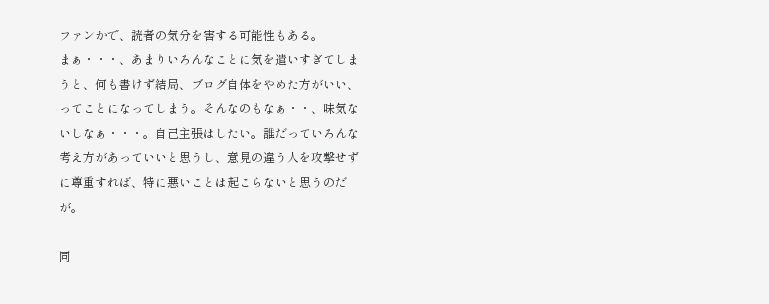ファンかで、読者の気分を害する可能性もある。
まぁ・・・、あまりいろんなことに気を遣いすぎてしまうと、何も書けず結局、ブログ自体をやめた方がいい、ってことになってしまう。そんなのもなぁ・・、味気ないしなぁ・・・。自己主張はしたい。誰だっていろんな考え方があっていいと思うし、意見の違う人を攻撃せずに尊重すれば、特に悪いことは起こらないと思うのだが。

同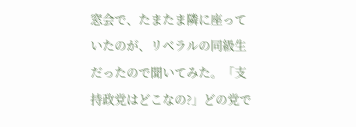窓会で、たまたま隣に座っていたのが、リベラルの同級生だったので聞いてみた。「支持政党はどこなの?」どの党で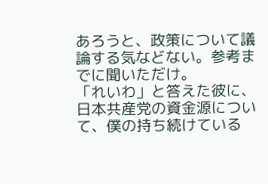あろうと、政策について議論する気などない。参考までに聞いただけ。
「れいわ」と答えた彼に、日本共産党の資金源について、僕の持ち続けている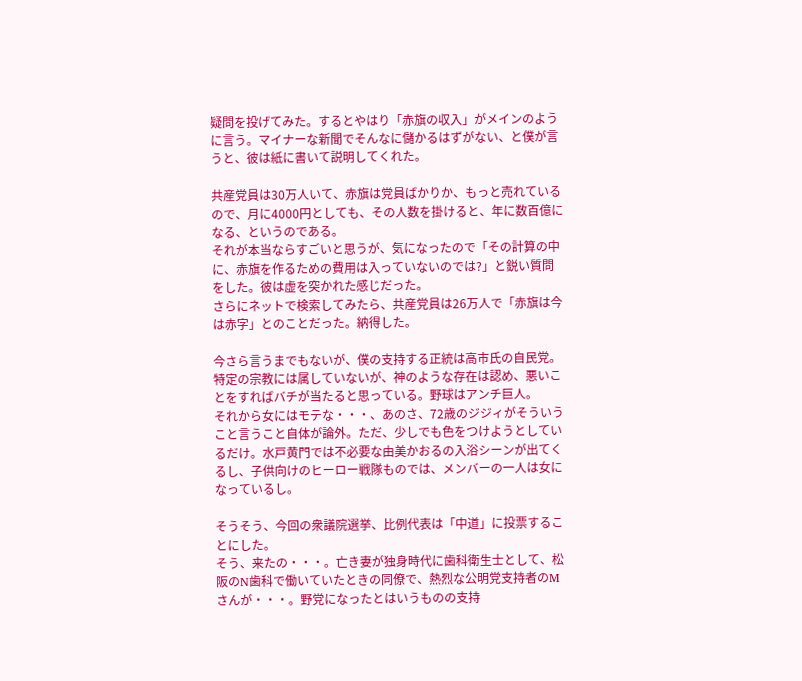疑問を投げてみた。するとやはり「赤旗の収入」がメインのように言う。マイナーな新聞でそんなに儲かるはずがない、と僕が言うと、彼は紙に書いて説明してくれた。

共産党員は30万人いて、赤旗は党員ばかりか、もっと売れているので、月に4000円としても、その人数を掛けると、年に数百億になる、というのである。
それが本当ならすごいと思うが、気になったので「その計算の中に、赤旗を作るための費用は入っていないのでは?」と鋭い質問をした。彼は虚を突かれた感じだった。
さらにネットで検索してみたら、共産党員は26万人で「赤旗は今は赤字」とのことだった。納得した。

今さら言うまでもないが、僕の支持する正統は高市氏の自民党。特定の宗教には属していないが、神のような存在は認め、悪いことをすればバチが当たると思っている。野球はアンチ巨人。
それから女にはモテな・・・、あのさ、72歳のジジィがそういうこと言うこと自体が論外。ただ、少しでも色をつけようとしているだけ。水戸黄門では不必要な由美かおるの入浴シーンが出てくるし、子供向けのヒーロー戦隊ものでは、メンバーの一人は女になっているし。

そうそう、今回の衆議院選挙、比例代表は「中道」に投票することにした。
そう、来たの・・・。亡き妻が独身時代に歯科衛生士として、松阪のN歯科で働いていたときの同僚で、熱烈な公明党支持者のMさんが・・・。野党になったとはいうものの支持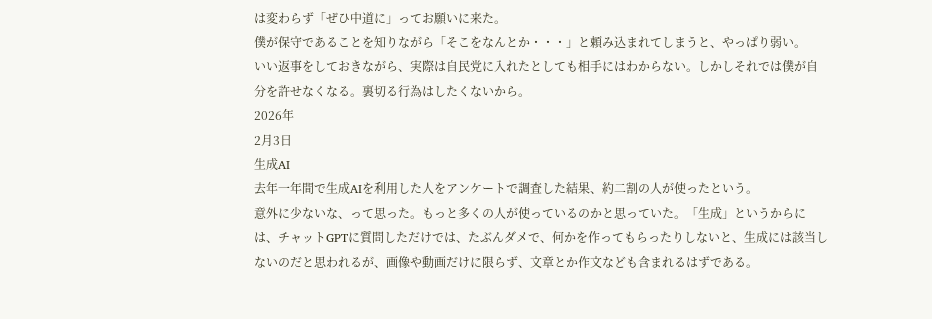は変わらず「ぜひ中道に」ってお願いに来た。
僕が保守であることを知りながら「そこをなんとか・・・」と頼み込まれてしまうと、やっぱり弱い。
いい返事をしておきながら、実際は自民党に入れたとしても相手にはわからない。しかしそれでは僕が自分を許せなくなる。裏切る行為はしたくないから。
2026年
2月3日
生成AI
去年一年間で生成AIを利用した人をアンケートで調査した結果、約二割の人が使ったという。
意外に少ないな、って思った。もっと多くの人が使っているのかと思っていた。「生成」というからには、チャットGPTに質問しただけでは、たぶんダメで、何かを作ってもらったりしないと、生成には該当しないのだと思われるが、画像や動画だけに限らず、文章とか作文なども含まれるはずである。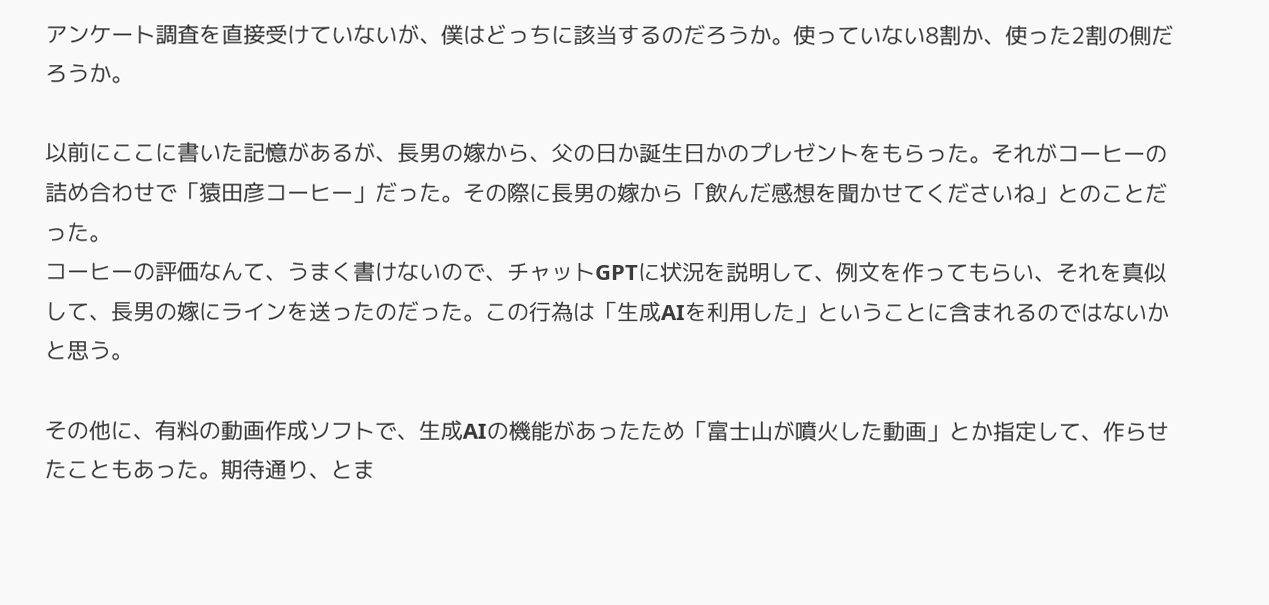アンケート調査を直接受けていないが、僕はどっちに該当するのだろうか。使っていない8割か、使った2割の側だろうか。

以前にここに書いた記憶があるが、長男の嫁から、父の日か誕生日かのプレゼントをもらった。それがコーヒーの詰め合わせで「猿田彦コーヒー」だった。その際に長男の嫁から「飲んだ感想を聞かせてくださいね」とのことだった。
コーヒーの評価なんて、うまく書けないので、チャットGPTに状況を説明して、例文を作ってもらい、それを真似して、長男の嫁にラインを送ったのだった。この行為は「生成AIを利用した」ということに含まれるのではないかと思う。

その他に、有料の動画作成ソフトで、生成AIの機能があったため「富士山が噴火した動画」とか指定して、作らせたこともあった。期待通り、とま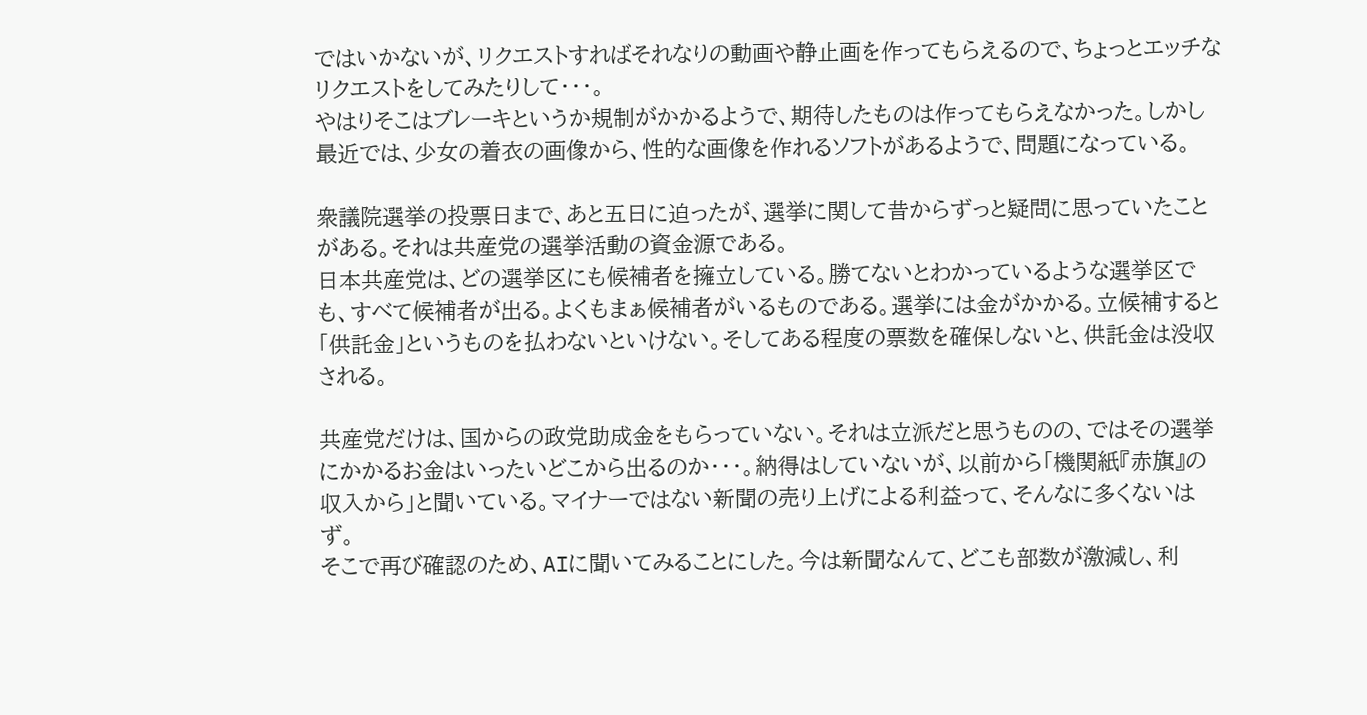ではいかないが、リクエストすればそれなりの動画や静止画を作ってもらえるので、ちょっとエッチなリクエストをしてみたりして・・・。
やはりそこはブレーキというか規制がかかるようで、期待したものは作ってもらえなかった。しかし最近では、少女の着衣の画像から、性的な画像を作れるソフトがあるようで、問題になっている。

衆議院選挙の投票日まで、あと五日に迫ったが、選挙に関して昔からずっと疑問に思っていたことがある。それは共産党の選挙活動の資金源である。
日本共産党は、どの選挙区にも候補者を擁立している。勝てないとわかっているような選挙区でも、すべて候補者が出る。よくもまぁ候補者がいるものである。選挙には金がかかる。立候補すると「供託金」というものを払わないといけない。そしてある程度の票数を確保しないと、供託金は没収される。

共産党だけは、国からの政党助成金をもらっていない。それは立派だと思うものの、ではその選挙にかかるお金はいったいどこから出るのか・・・。納得はしていないが、以前から「機関紙『赤旗』の収入から」と聞いている。マイナーではない新聞の売り上げによる利益って、そんなに多くないはず。
そこで再び確認のため、AIに聞いてみることにした。今は新聞なんて、どこも部数が激減し、利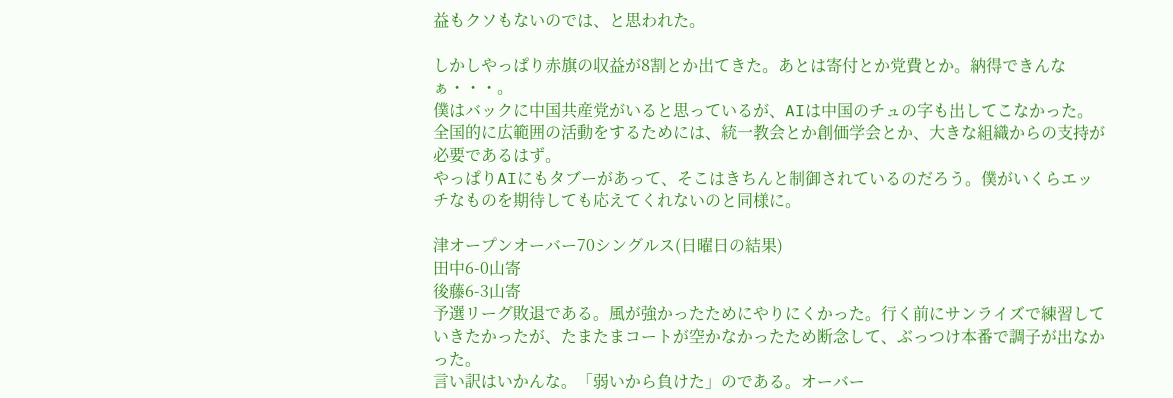益もクソもないのでは、と思われた。

しかしやっぱり赤旗の収益が8割とか出てきた。あとは寄付とか党費とか。納得できんなぁ・・・。
僕はバックに中国共産党がいると思っているが、AIは中国のチュの字も出してこなかった。全国的に広範囲の活動をするためには、統一教会とか創価学会とか、大きな組織からの支持が必要であるはず。
やっぱりAIにもタブーがあって、そこはきちんと制御されているのだろう。僕がいくらエッチなものを期待しても応えてくれないのと同様に。

津オープンオーバー70シングルス(日曜日の結果)
田中6-0山寄
後藤6-3山寄
予選リーグ敗退である。風が強かったためにやりにくかった。行く前にサンライズで練習していきたかったが、たまたまコートが空かなかったため断念して、ぶっつけ本番で調子が出なかった。
言い訳はいかんな。「弱いから負けた」のである。オーバー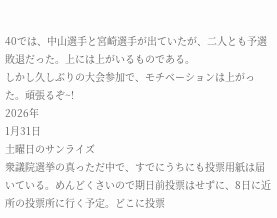40では、中山選手と宮崎選手が出ていたが、二人とも予選敗退だった。上には上がいるものである。
しかし久しぶりの大会参加で、モチベーションは上がった。頑張るぞ~!
2026年
1月31日
土曜日のサンライズ
衆議院選挙の真っただ中で、すでにうちにも投票用紙は届いている。めんどくさいので期日前投票はせずに、8日に近所の投票所に行く予定。どこに投票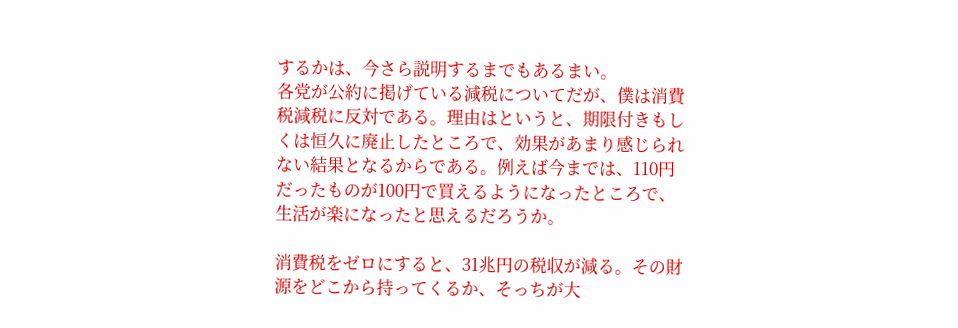するかは、今さら説明するまでもあるまい。
各党が公約に掲げている減税についてだが、僕は消費税減税に反対である。理由はというと、期限付きもしくは恒久に廃止したところで、効果があまり感じられない結果となるからである。例えば今までは、110円だったものが100円で買えるようになったところで、生活が楽になったと思えるだろうか。

消費税をゼロにすると、31兆円の税収が減る。その財源をどこから持ってくるか、そっちが大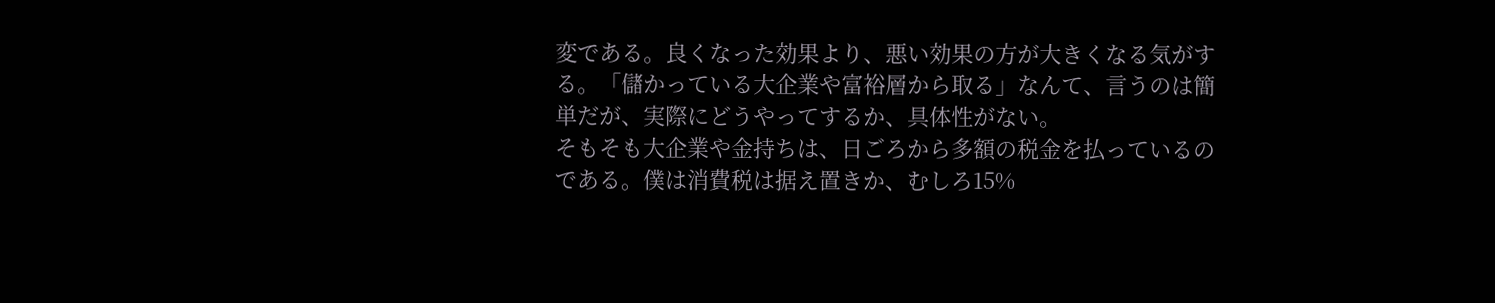変である。良くなった効果より、悪い効果の方が大きくなる気がする。「儲かっている大企業や富裕層から取る」なんて、言うのは簡単だが、実際にどうやってするか、具体性がない。
そもそも大企業や金持ちは、日ごろから多額の税金を払っているのである。僕は消費税は据え置きか、むしろ15%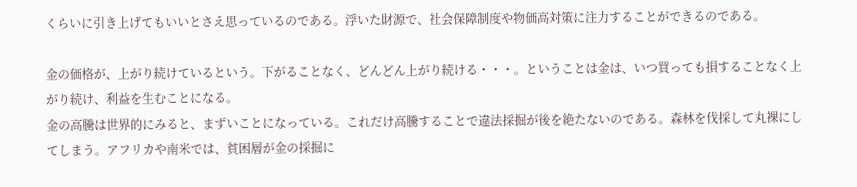くらいに引き上げてもいいとさえ思っているのである。浮いた財源で、社会保障制度や物価高対策に注力することができるのである。

金の価格が、上がり続けているという。下がることなく、どんどん上がり続ける・・・。ということは金は、いつ買っても損することなく上がり続け、利益を生むことになる。
金の高騰は世界的にみると、まずいことになっている。これだけ高騰することで違法採掘が後を絶たないのである。森林を伐採して丸裸にしてしまう。アフリカや南米では、貧困層が金の採掘に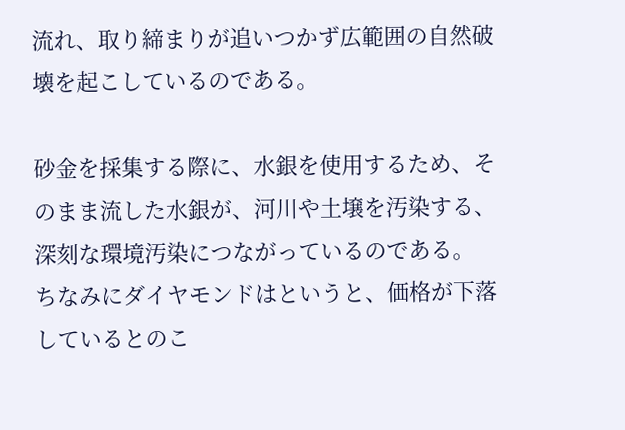流れ、取り締まりが追いつかず広範囲の自然破壊を起こしているのである。

砂金を採集する際に、水銀を使用するため、そのまま流した水銀が、河川や土壌を汚染する、深刻な環境汚染につながっているのである。
ちなみにダイヤモンドはというと、価格が下落しているとのこ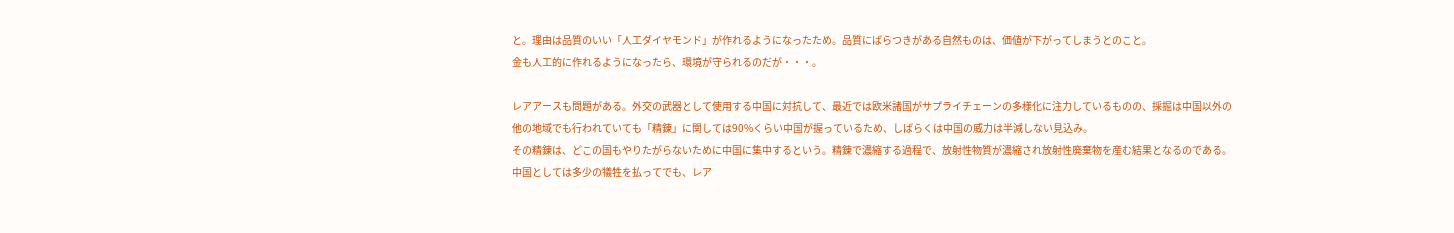と。理由は品質のいい「人工ダイヤモンド」が作れるようになったため。品質にばらつきがある自然ものは、価値が下がってしまうとのこと。
金も人工的に作れるようになったら、環境が守られるのだが・・・。

レアアースも問題がある。外交の武器として使用する中国に対抗して、最近では欧米諸国がサプライチェーンの多様化に注力しているものの、採掘は中国以外の他の地域でも行われていても「精錬」に関しては90%くらい中国が握っているため、しばらくは中国の威力は半減しない見込み。
その精錬は、どこの国もやりたがらないために中国に集中するという。精錬で濃縮する過程で、放射性物質が濃縮され放射性廃棄物を産む結果となるのである。中国としては多少の犠牲を払ってでも、レア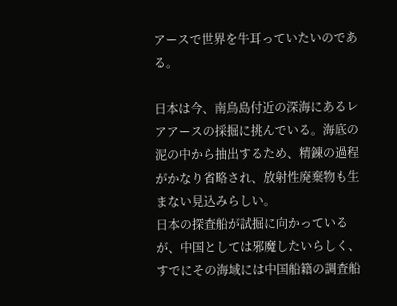アースで世界を牛耳っていたいのである。

日本は今、南鳥島付近の深海にあるレアアースの採掘に挑んでいる。海底の泥の中から抽出するため、精錬の過程がかなり省略され、放射性廃棄物も生まない見込みらしい。
日本の探査船が試掘に向かっているが、中国としては邪魔したいらしく、すでにその海域には中国船籍の調査船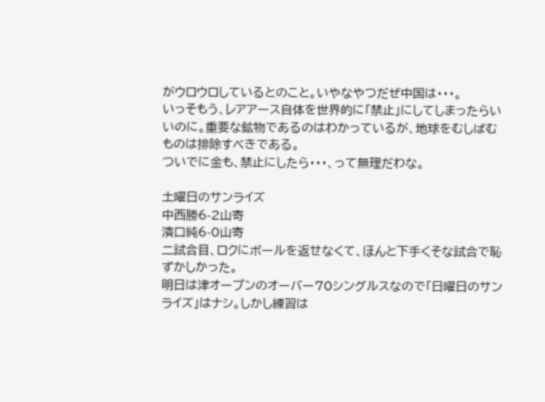がウロウロしているとのこと。いやなやつだぜ中国は・・・。
いっそもう、レアアース自体を世界的に「禁止」にしてしまったらいいのに。重要な鉱物であるのはわかっているが、地球をむしばむものは排除すべきである。
ついでに金も、禁止にしたら・・・、って無理だわな。

土曜日のサンライズ
中西勝6-2山寄
濱口純6-0山寄
二試合目、ロクにボールを返せなくて、ほんと下手くそな試合で恥ずかしかった。
明日は津オープンのオーバー70シングルスなので「日曜日のサンライズ」はナシ。しかし練習は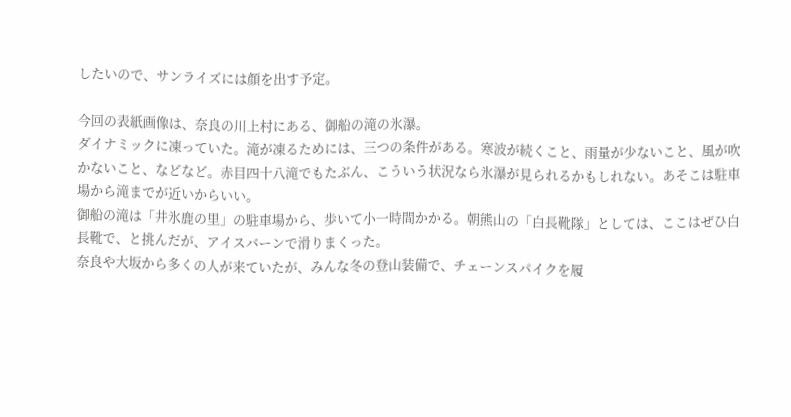したいので、サンライズには顔を出す予定。

今回の表紙画像は、奈良の川上村にある、御船の滝の氷瀑。
ダイナミックに凍っていた。滝が凍るためには、三つの条件がある。寒波が続くこと、雨量が少ないこと、風が吹かないこと、などなど。赤目四十八滝でもたぶん、こういう状況なら氷瀑が見られるかもしれない。あそこは駐車場から滝までが近いからいい。
御船の滝は「井氷鹿の里」の駐車場から、歩いて小一時間かかる。朝熊山の「白長靴隊」としては、ここはぜひ白長靴で、と挑んだが、アイスバーンで滑りまくった。
奈良や大坂から多くの人が来ていたが、みんな冬の登山装備で、チェーンスパイクを履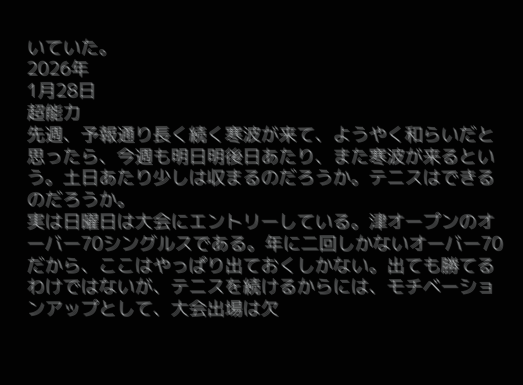いていた。
2026年
1月28日
超能力
先週、予報通り長く続く寒波が来て、ようやく和らいだと思ったら、今週も明日明後日あたり、また寒波が来るという。土日あたり少しは収まるのだろうか。テニスはできるのだろうか。
実は日曜日は大会にエントリーしている。津オープンのオーバー70シングルスである。年に二回しかないオーバー70だから、ここはやっぱり出ておくしかない。出ても勝てるわけではないが、テニスを続けるからには、モチベーションアップとして、大会出場は欠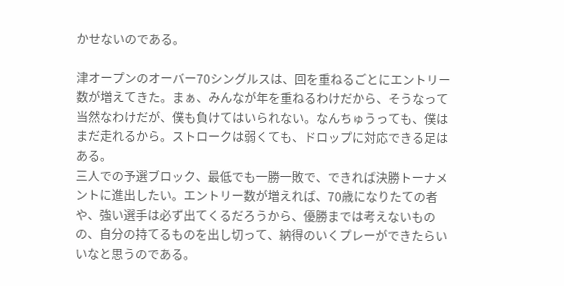かせないのである。

津オープンのオーバー70シングルスは、回を重ねるごとにエントリー数が増えてきた。まぁ、みんなが年を重ねるわけだから、そうなって当然なわけだが、僕も負けてはいられない。なんちゅうっても、僕はまだ走れるから。ストロークは弱くても、ドロップに対応できる足はある。
三人での予選ブロック、最低でも一勝一敗で、できれば決勝トーナメントに進出したい。エントリー数が増えれば、70歳になりたての者や、強い選手は必ず出てくるだろうから、優勝までは考えないものの、自分の持てるものを出し切って、納得のいくプレーができたらいいなと思うのである。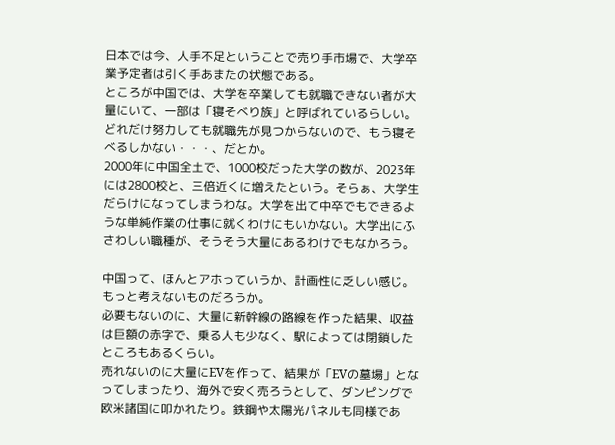日本では今、人手不足ということで売り手市場で、大学卒業予定者は引く手あまたの状態である。
ところが中国では、大学を卒業しても就職できない者が大量にいて、一部は「寝そべり族」と呼ばれているらしい。どれだけ努力しても就職先が見つからないので、もう寝そべるしかない・・・、だとか。
2000年に中国全土で、1000校だった大学の数が、2023年には2800校と、三倍近くに増えたという。そらぁ、大学生だらけになってしまうわな。大学を出て中卒でもできるような単純作業の仕事に就くわけにもいかない。大学出にふさわしい職種が、そうそう大量にあるわけでもなかろう。

中国って、ほんとアホっていうか、計画性に乏しい感じ。もっと考えないものだろうか。
必要もないのに、大量に新幹線の路線を作った結果、収益は巨額の赤字で、乗る人も少なく、駅によっては閉鎖したところもあるくらい。
売れないのに大量にEVを作って、結果が「EVの墓場」となってしまったり、海外で安く売ろうとして、ダンピングで欧米諸国に叩かれたり。鉄鋼や太陽光パネルも同様であ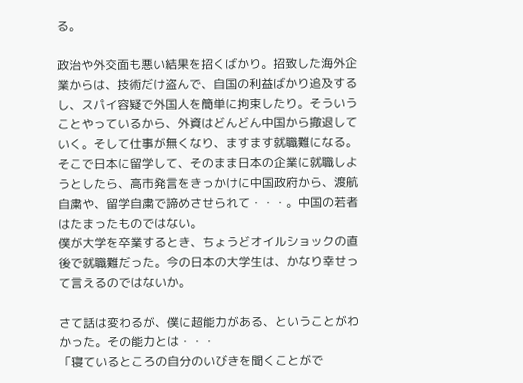る。

政治や外交面も悪い結果を招くばかり。招致した海外企業からは、技術だけ盗んで、自国の利益ばかり追及するし、スパイ容疑で外国人を簡単に拘束したり。そういうことやっているから、外資はどんどん中国から撤退していく。そして仕事が無くなり、ますます就職難になる。
そこで日本に留学して、そのまま日本の企業に就職しようとしたら、高市発言をきっかけに中国政府から、渡航自粛や、留学自粛で諦めさせられて・・・。中国の若者はたまったものではない。
僕が大学を卒業するとき、ちょうどオイルショックの直後で就職難だった。今の日本の大学生は、かなり幸せって言えるのではないか。

さて話は変わるが、僕に超能力がある、ということがわかった。その能力とは・・・
「寝ているところの自分のいびきを聞くことがで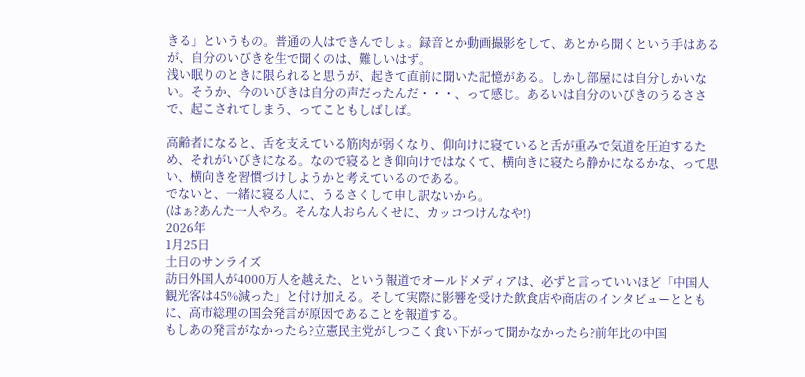きる」というもの。普通の人はできんでしょ。録音とか動画撮影をして、あとから聞くという手はあるが、自分のいびきを生で聞くのは、難しいはず。
浅い眠りのときに限られると思うが、起きて直前に聞いた記憶がある。しかし部屋には自分しかいない。そうか、今のいびきは自分の声だったんだ・・・、って感じ。あるいは自分のいびきのうるささで、起こされてしまう、ってこともしばしば。

高齢者になると、舌を支えている筋肉が弱くなり、仰向けに寝ていると舌が重みで気道を圧迫するため、それがいびきになる。なので寝るとき仰向けではなくて、横向きに寝たら静かになるかな、って思い、横向きを習慣づけしようかと考えているのである。
でないと、一緒に寝る人に、うるさくして申し訳ないから。
(はぁ?あんた一人やろ。そんな人おらんくせに、カッコつけんなや!)
2026年
1月25日
土日のサンライズ
訪日外国人が4000万人を越えた、という報道でオールドメディアは、必ずと言っていいほど「中国人観光客は45%減った」と付け加える。そして実際に影響を受けた飲食店や商店のインタビューとともに、高市総理の国会発言が原因であることを報道する。
もしあの発言がなかったら?立憲民主党がしつこく食い下がって聞かなかったら?前年比の中国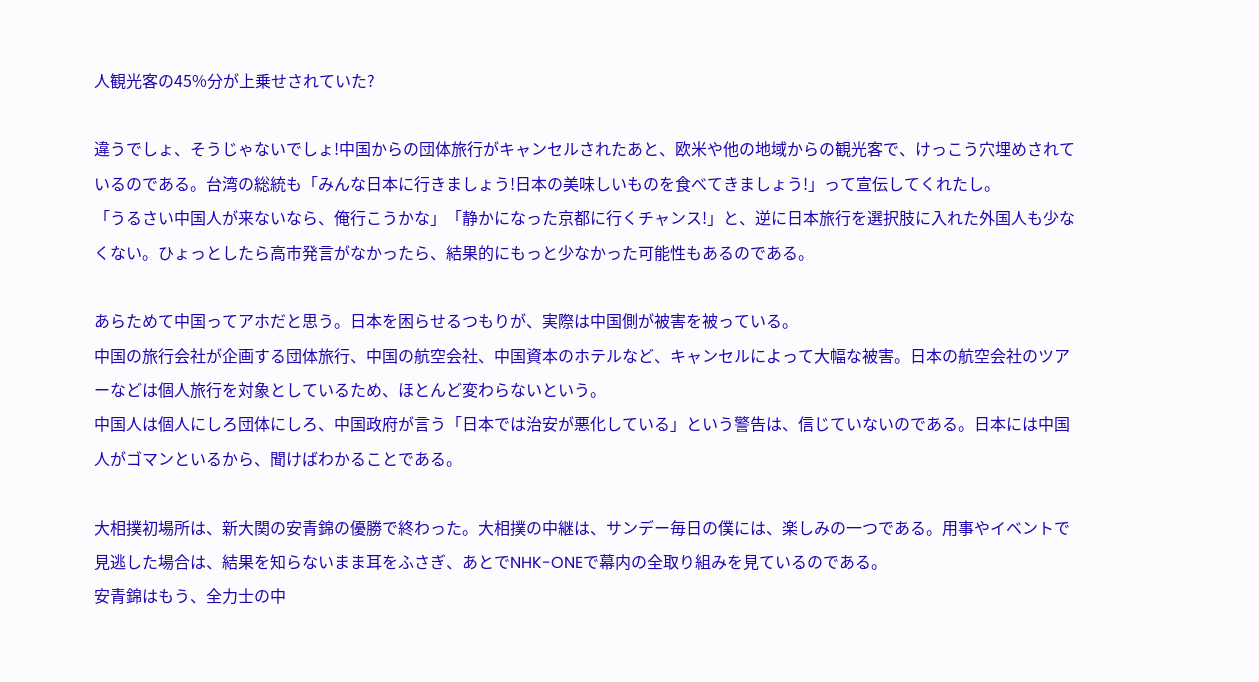人観光客の45%分が上乗せされていた?

違うでしょ、そうじゃないでしょ!中国からの団体旅行がキャンセルされたあと、欧米や他の地域からの観光客で、けっこう穴埋めされているのである。台湾の総統も「みんな日本に行きましょう!日本の美味しいものを食べてきましょう!」って宣伝してくれたし。
「うるさい中国人が来ないなら、俺行こうかな」「静かになった京都に行くチャンス!」と、逆に日本旅行を選択肢に入れた外国人も少なくない。ひょっとしたら高市発言がなかったら、結果的にもっと少なかった可能性もあるのである。

あらためて中国ってアホだと思う。日本を困らせるつもりが、実際は中国側が被害を被っている。
中国の旅行会社が企画する団体旅行、中国の航空会社、中国資本のホテルなど、キャンセルによって大幅な被害。日本の航空会社のツアーなどは個人旅行を対象としているため、ほとんど変わらないという。
中国人は個人にしろ団体にしろ、中国政府が言う「日本では治安が悪化している」という警告は、信じていないのである。日本には中国人がゴマンといるから、聞けばわかることである。

大相撲初場所は、新大関の安青錦の優勝で終わった。大相撲の中継は、サンデー毎日の僕には、楽しみの一つである。用事やイベントで見逃した場合は、結果を知らないまま耳をふさぎ、あとでNHK-ONEで幕内の全取り組みを見ているのである。
安青錦はもう、全力士の中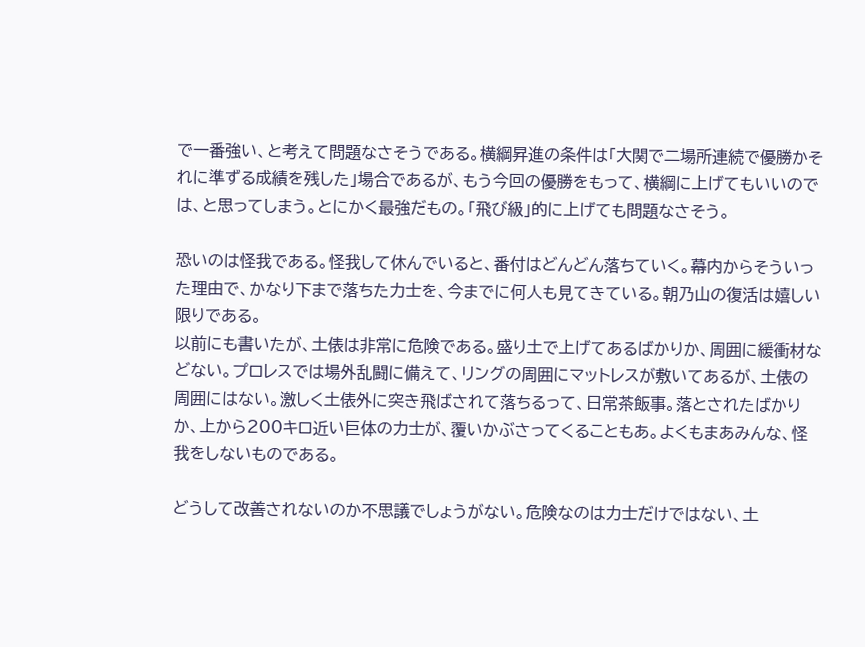で一番強い、と考えて問題なさそうである。横綱昇進の条件は「大関で二場所連続で優勝かそれに準ずる成績を残した」場合であるが、もう今回の優勝をもって、横綱に上げてもいいのでは、と思ってしまう。とにかく最強だもの。「飛び級」的に上げても問題なさそう。

恐いのは怪我である。怪我して休んでいると、番付はどんどん落ちていく。幕内からそういった理由で、かなり下まで落ちた力士を、今までに何人も見てきている。朝乃山の復活は嬉しい限りである。
以前にも書いたが、土俵は非常に危険である。盛り土で上げてあるばかりか、周囲に緩衝材などない。プロレスでは場外乱闘に備えて、リングの周囲にマットレスが敷いてあるが、土俵の周囲にはない。激しく土俵外に突き飛ばされて落ちるって、日常茶飯事。落とされたばかりか、上から200キロ近い巨体の力士が、覆いかぶさってくることもあ。よくもまあみんな、怪我をしないものである。

どうして改善されないのか不思議でしょうがない。危険なのは力士だけではない、土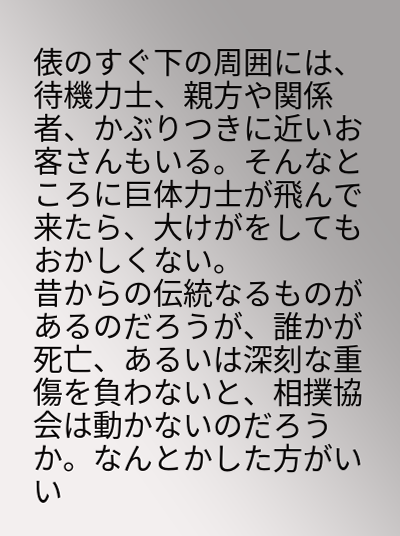俵のすぐ下の周囲には、待機力士、親方や関係者、かぶりつきに近いお客さんもいる。そんなところに巨体力士が飛んで来たら、大けがをしてもおかしくない。
昔からの伝統なるものがあるのだろうが、誰かが死亡、あるいは深刻な重傷を負わないと、相撲協会は動かないのだろうか。なんとかした方がいい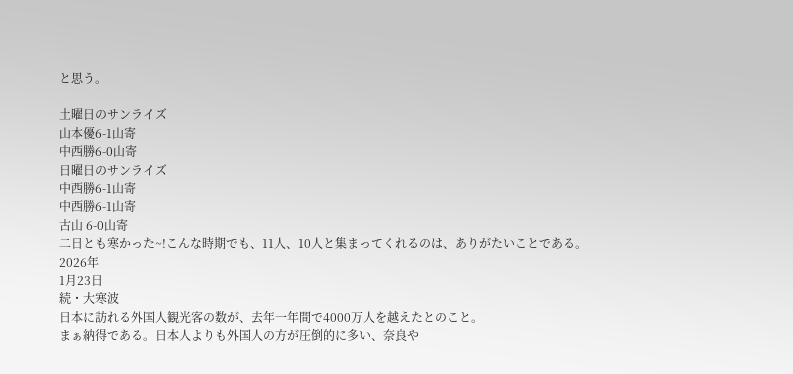と思う。

土曜日のサンライズ
山本優6-1山寄
中西勝6-0山寄
日曜日のサンライズ
中西勝6-1山寄
中西勝6-1山寄
古山 6-0山寄
二日とも寒かった~!こんな時期でも、11人、10人と集まってくれるのは、ありがたいことである。
2026年
1月23日
続・大寒波
日本に訪れる外国人観光客の数が、去年一年間で4000万人を越えたとのこと。
まぁ納得である。日本人よりも外国人の方が圧倒的に多い、奈良や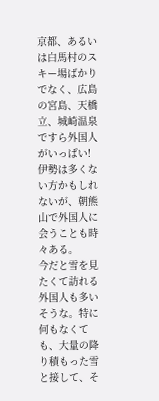京都、あるいは白馬村のスキー場ばかりでなく、広島の宮島、天橋立、城崎温泉ですら外国人がいっぱい!伊勢は多くない方かもしれないが、朝熊山で外国人に会うことも時々ある。
今だと雪を見たくて訪れる外国人も多いそうな。特に何もなくても、大量の降り積もった雪と接して、そ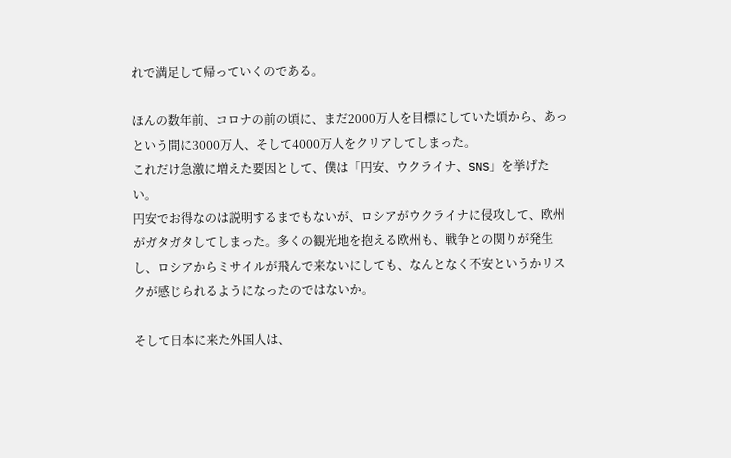れで満足して帰っていくのである。

ほんの数年前、コロナの前の頃に、まだ2000万人を目標にしていた頃から、あっという間に3000万人、そして4000万人をクリアしてしまった。
これだけ急激に増えた要因として、僕は「円安、ウクライナ、SNS」を挙げたい。
円安でお得なのは説明するまでもないが、ロシアがウクライナに侵攻して、欧州がガタガタしてしまった。多くの観光地を抱える欧州も、戦争との関りが発生し、ロシアからミサイルが飛んで来ないにしても、なんとなく不安というかリスクが感じられるようになったのではないか。

そして日本に来た外国人は、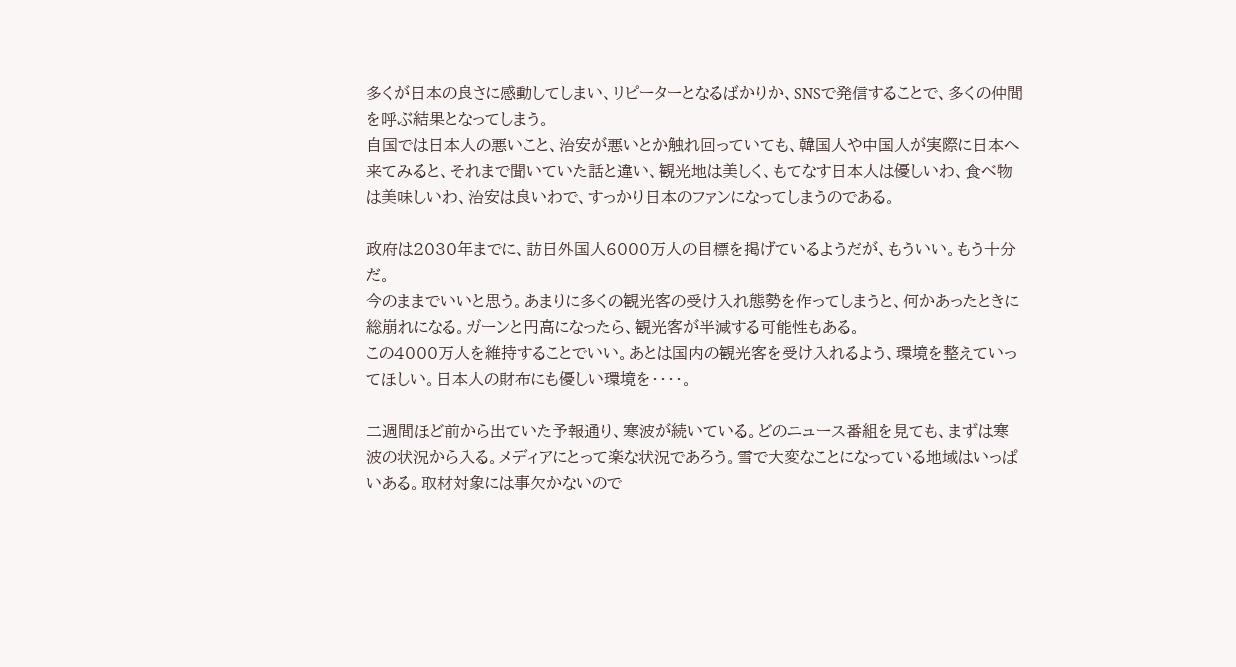多くが日本の良さに感動してしまい、リピーターとなるばかりか、SNSで発信することで、多くの仲間を呼ぶ結果となってしまう。
自国では日本人の悪いこと、治安が悪いとか触れ回っていても、韓国人や中国人が実際に日本へ来てみると、それまで聞いていた話と違い、観光地は美しく、もてなす日本人は優しいわ、食べ物は美味しいわ、治安は良いわで、すっかり日本のファンになってしまうのである。

政府は2030年までに、訪日外国人6000万人の目標を掲げているようだが、もういい。もう十分だ。
今のままでいいと思う。あまりに多くの観光客の受け入れ態勢を作ってしまうと、何かあったときに総崩れになる。ガーンと円高になったら、観光客が半減する可能性もある。
この4000万人を維持することでいい。あとは国内の観光客を受け入れるよう、環境を整えていってほしい。日本人の財布にも優しい環境を・・・・。

二週間ほど前から出ていた予報通り、寒波が続いている。どのニュース番組を見ても、まずは寒波の状況から入る。メディアにとって楽な状況であろう。雪で大変なことになっている地域はいっぱいある。取材対象には事欠かないので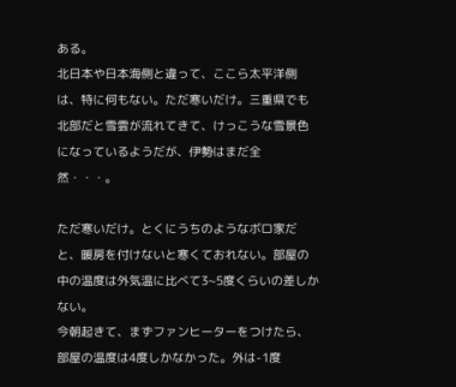ある。
北日本や日本海側と違って、ここら太平洋側は、特に何もない。ただ寒いだけ。三重県でも北部だと雪雲が流れてきて、けっこうな雪景色になっているようだが、伊勢はまだ全然・・・。

ただ寒いだけ。とくにうちのようなボロ家だと、暖房を付けないと寒くておれない。部屋の中の温度は外気温に比べて3~5度くらいの差しかない。
今朝起きて、まずファンヒーターをつけたら、部屋の温度は4度しかなかった。外は-1度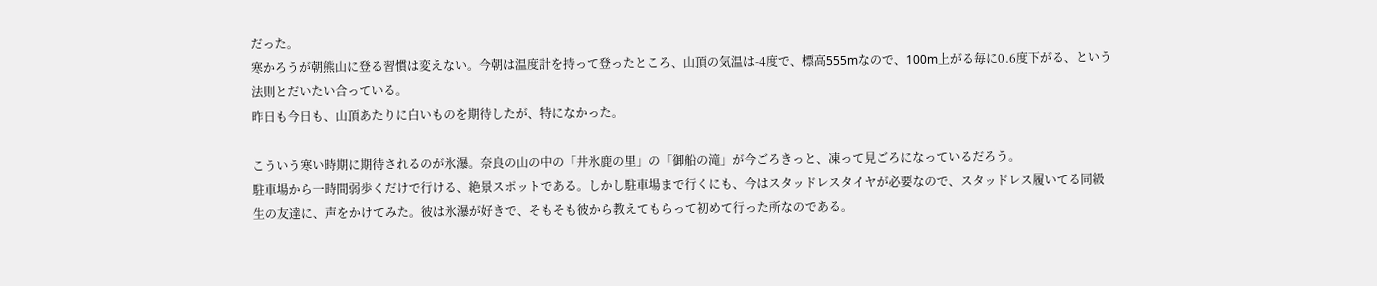だった。
寒かろうが朝熊山に登る習慣は変えない。今朝は温度計を持って登ったところ、山頂の気温は-4度で、標高555mなので、100m上がる毎に0.6度下がる、という法則とだいたい合っている。
昨日も今日も、山頂あたりに白いものを期待したが、特になかった。

こういう寒い時期に期待されるのが氷瀑。奈良の山の中の「井氷鹿の里」の「御船の滝」が今ごろきっと、凍って見ごろになっているだろう。
駐車場から一時間弱歩くだけで行ける、絶景スポットである。しかし駐車場まで行くにも、今はスタッドレスタイヤが必要なので、スタッドレス履いてる同級生の友達に、声をかけてみた。彼は氷瀑が好きで、そもそも彼から教えてもらって初めて行った所なのである。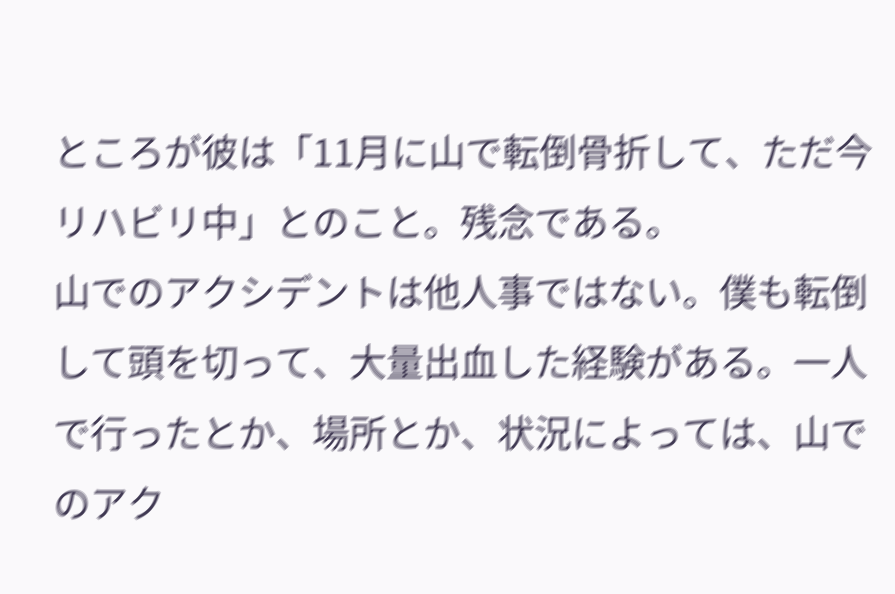ところが彼は「11月に山で転倒骨折して、ただ今リハビリ中」とのこと。残念である。
山でのアクシデントは他人事ではない。僕も転倒して頭を切って、大量出血した経験がある。一人で行ったとか、場所とか、状況によっては、山でのアク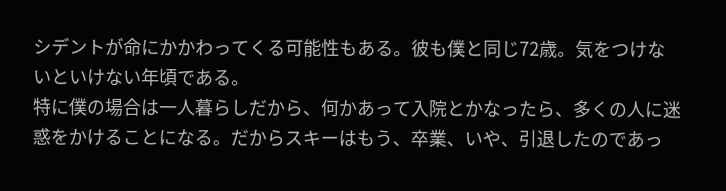シデントが命にかかわってくる可能性もある。彼も僕と同じ72歳。気をつけないといけない年頃である。
特に僕の場合は一人暮らしだから、何かあって入院とかなったら、多くの人に迷惑をかけることになる。だからスキーはもう、卒業、いや、引退したのであっ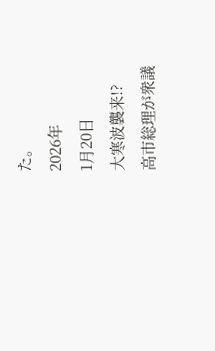た。
2026年
1月20日
大寒波襲来!?
高市総理が衆議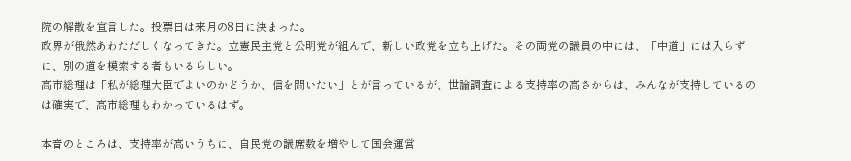院の解散を宣言した。投票日は来月の8日に決まった。
政界が俄然あわただしくなってきた。立憲民主党と公明党が組んで、新しい政党を立ち上げた。その両党の議員の中には、「中道」には入らずに、別の道を模索する者もいるらしい。
高市総理は「私が総理大臣でよいのかどうか、信を問いたい」とが言っているが、世論調査による支持率の高さからは、みんなが支持しているのは確実で、高市総理もわかっているはず。

本音のところは、支持率が高いうちに、自民党の議席数を増やして国会運営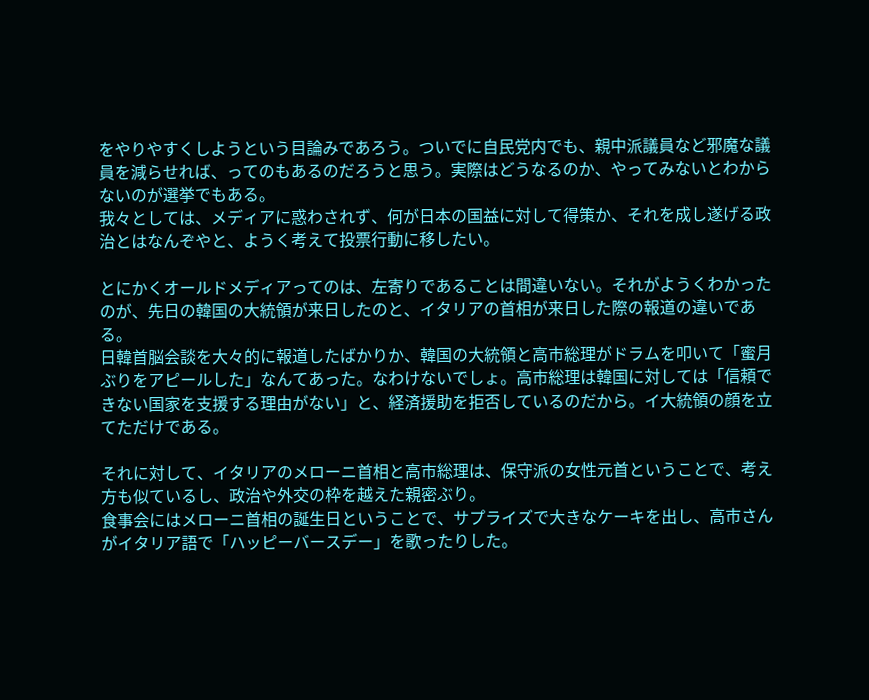をやりやすくしようという目論みであろう。ついでに自民党内でも、親中派議員など邪魔な議員を減らせれば、ってのもあるのだろうと思う。実際はどうなるのか、やってみないとわからないのが選挙でもある。
我々としては、メディアに惑わされず、何が日本の国益に対して得策か、それを成し遂げる政治とはなんぞやと、ようく考えて投票行動に移したい。

とにかくオールドメディアってのは、左寄りであることは間違いない。それがようくわかったのが、先日の韓国の大統領が来日したのと、イタリアの首相が来日した際の報道の違いである。
日韓首脳会談を大々的に報道したばかりか、韓国の大統領と高市総理がドラムを叩いて「蜜月ぶりをアピールした」なんてあった。なわけないでしょ。高市総理は韓国に対しては「信頼できない国家を支援する理由がない」と、経済援助を拒否しているのだから。イ大統領の顔を立てただけである。

それに対して、イタリアのメローニ首相と高市総理は、保守派の女性元首ということで、考え方も似ているし、政治や外交の枠を越えた親密ぶり。
食事会にはメローニ首相の誕生日ということで、サプライズで大きなケーキを出し、高市さんがイタリア語で「ハッピーバースデー」を歌ったりした。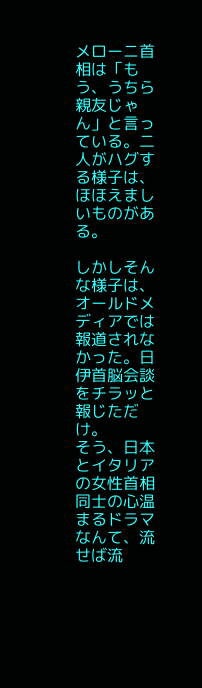メローニ首相は「もう、うちら親友じゃん」と言っている。二人がハグする様子は、ほほえましいものがある。

しかしそんな様子は、オールドメディアでは報道されなかった。日伊首脳会談をチラッと報じただけ。
そう、日本とイタリアの女性首相同士の心温まるドラマなんて、流せば流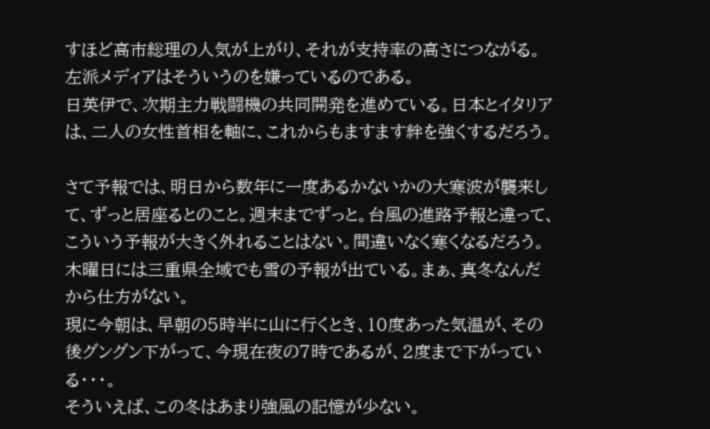すほど高市総理の人気が上がり、それが支持率の高さにつながる。左派メディアはそういうのを嫌っているのである。
日英伊で、次期主力戦闘機の共同開発を進めている。日本とイタリアは、二人の女性首相を軸に、これからもますます絆を強くするだろう。

さて予報では、明日から数年に一度あるかないかの大寒波が襲来して、ずっと居座るとのこと。週末までずっと。台風の進路予報と違って、こういう予報が大きく外れることはない。間違いなく寒くなるだろう。木曜日には三重県全域でも雪の予報が出ている。まぁ、真冬なんだから仕方がない。
現に今朝は、早朝の5時半に山に行くとき、10度あった気温が、その後グングン下がって、今現在夜の7時であるが、2度まで下がっている・・・。
そういえば、この冬はあまり強風の記憶が少ない。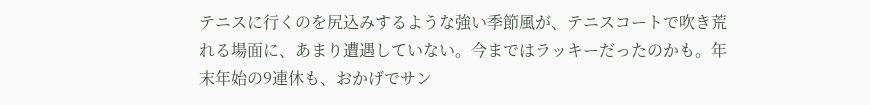テニスに行くのを尻込みするような強い季節風が、テニスコートで吹き荒れる場面に、あまり遭遇していない。今まではラッキーだったのかも。年末年始の9連休も、おかげでサン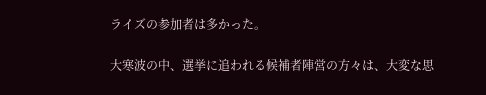ライズの参加者は多かった。

大寒波の中、選挙に追われる候補者陣営の方々は、大変な思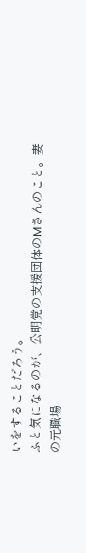いをすることだろう。
ふと気になるのが、公明党の支援団体のMさんのこと。妻の元職場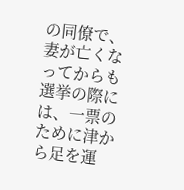の同僚で、妻が亡くなってからも選挙の際には、一票のために津から足を運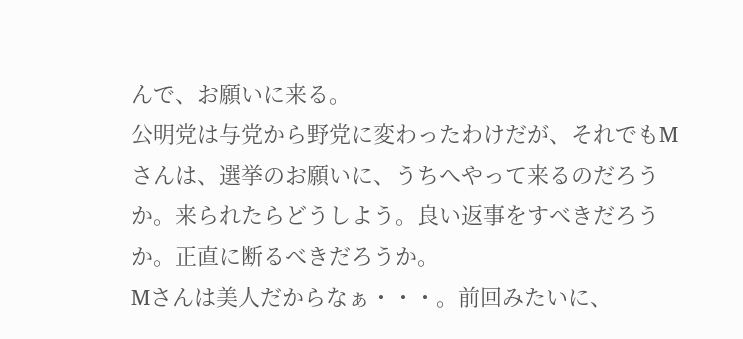んで、お願いに来る。
公明党は与党から野党に変わったわけだが、それでもMさんは、選挙のお願いに、うちへやって来るのだろうか。来られたらどうしよう。良い返事をすべきだろうか。正直に断るべきだろうか。
Mさんは美人だからなぁ・・・。前回みたいに、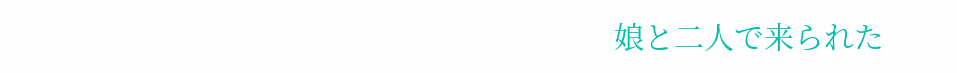娘と二人で来られた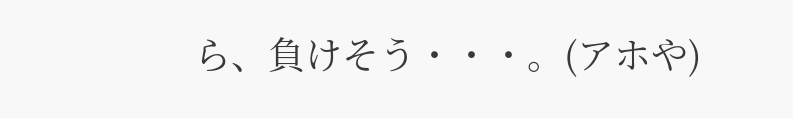ら、負けそう・・・。(アホや)